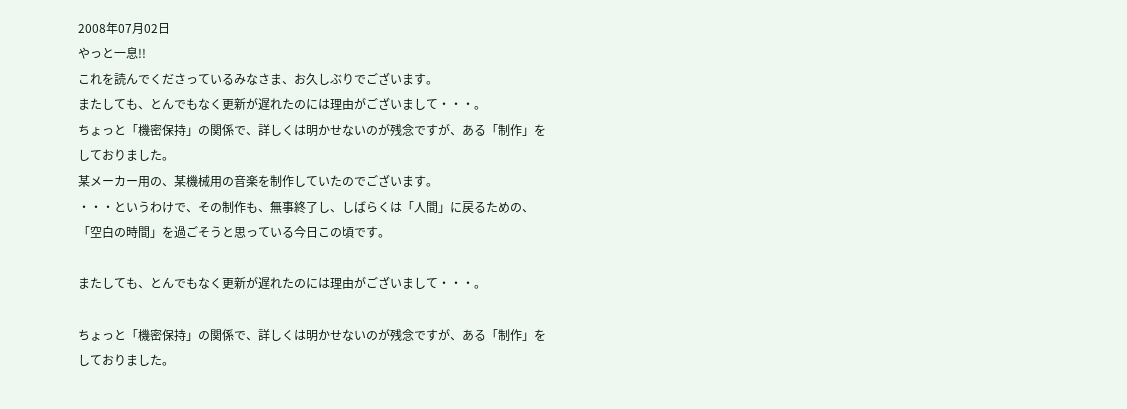2008年07月02日
やっと一息!!
これを読んでくださっているみなさま、お久しぶりでございます。
またしても、とんでもなく更新が遅れたのには理由がございまして・・・。
ちょっと「機密保持」の関係で、詳しくは明かせないのが残念ですが、ある「制作」をしておりました。
某メーカー用の、某機械用の音楽を制作していたのでございます。
・・・というわけで、その制作も、無事終了し、しばらくは「人間」に戻るための、「空白の時間」を過ごそうと思っている今日この頃です。

またしても、とんでもなく更新が遅れたのには理由がございまして・・・。

ちょっと「機密保持」の関係で、詳しくは明かせないのが残念ですが、ある「制作」をしておりました。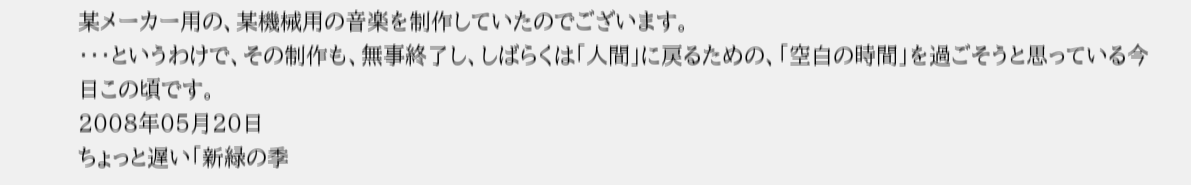某メーカー用の、某機械用の音楽を制作していたのでございます。
・・・というわけで、その制作も、無事終了し、しばらくは「人間」に戻るための、「空白の時間」を過ごそうと思っている今日この頃です。
2008年05月20日
ちょっと遅い「新緑の季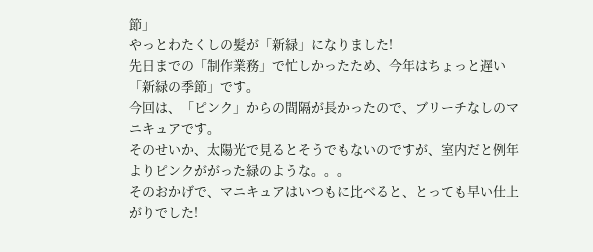節」
やっとわたくしの髪が「新緑」になりました!
先日までの「制作業務」で忙しかったため、今年はちょっと遅い「新緑の季節」です。
今回は、「ピンク」からの間隔が長かったので、ブリーチなしのマニキュアです。
そのせいか、太陽光で見るとそうでもないのですが、室内だと例年よりピンクががった緑のような。。。
そのおかげで、マニキュアはいつもに比べると、とっても早い仕上がりでした!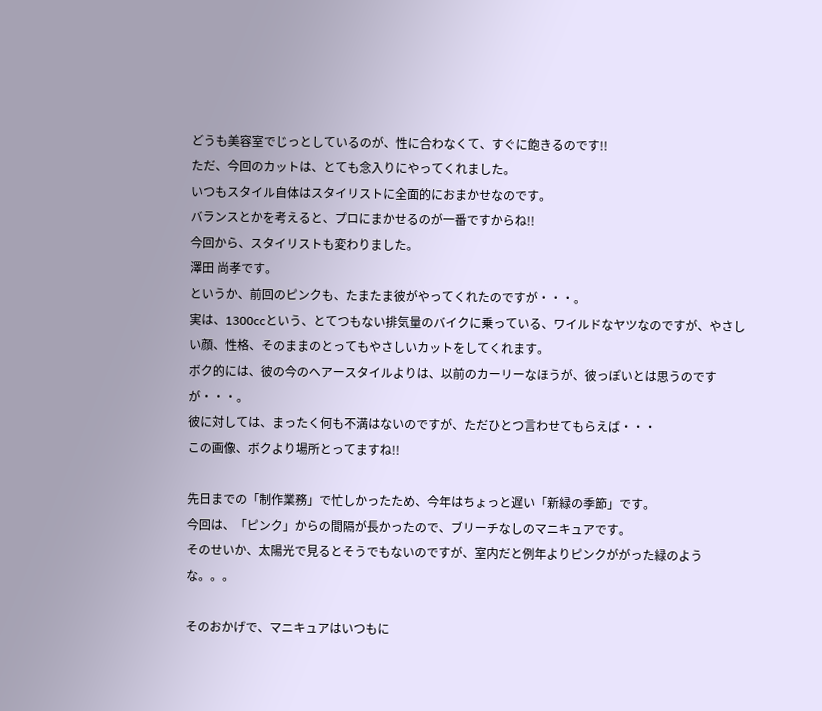どうも美容室でじっとしているのが、性に合わなくて、すぐに飽きるのです!!
ただ、今回のカットは、とても念入りにやってくれました。
いつもスタイル自体はスタイリストに全面的におまかせなのです。
バランスとかを考えると、プロにまかせるのが一番ですからね!!
今回から、スタイリストも変わりました。
澤田 尚孝です。
というか、前回のピンクも、たまたま彼がやってくれたのですが・・・。
実は、1300ccという、とてつもない排気量のバイクに乗っている、ワイルドなヤツなのですが、やさしい顔、性格、そのままのとってもやさしいカットをしてくれます。
ボク的には、彼の今のヘアースタイルよりは、以前のカーリーなほうが、彼っぽいとは思うのですが・・・。
彼に対しては、まったく何も不満はないのですが、ただひとつ言わせてもらえば・・・
この画像、ボクより場所とってますね!!

先日までの「制作業務」で忙しかったため、今年はちょっと遅い「新緑の季節」です。
今回は、「ピンク」からの間隔が長かったので、ブリーチなしのマニキュアです。
そのせいか、太陽光で見るとそうでもないのですが、室内だと例年よりピンクががった緑のような。。。

そのおかげで、マニキュアはいつもに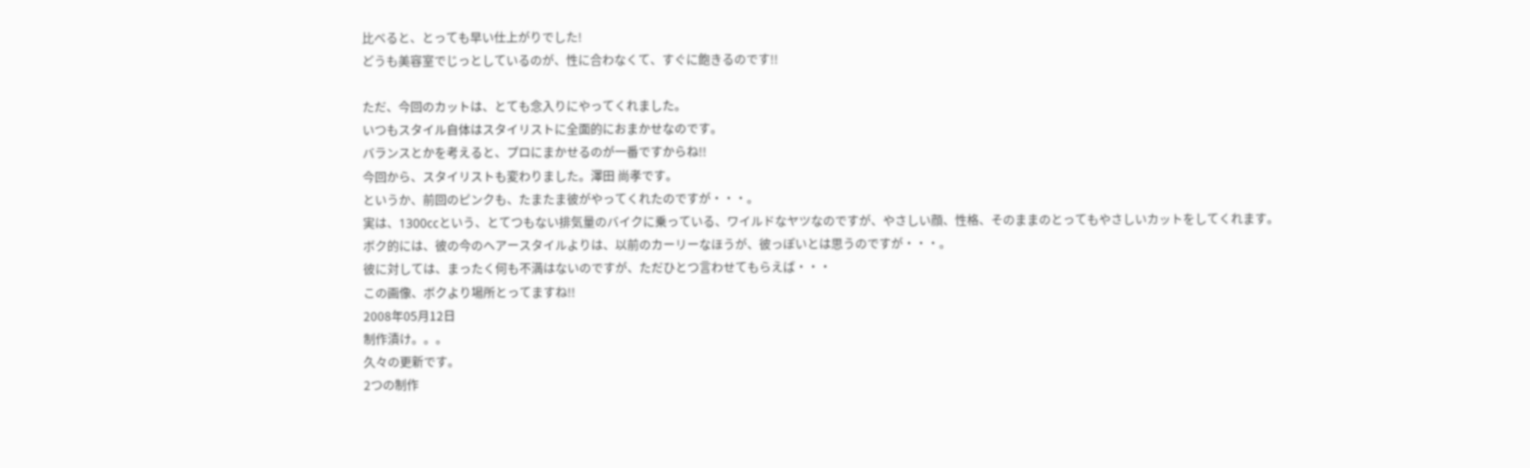比べると、とっても早い仕上がりでした!
どうも美容室でじっとしているのが、性に合わなくて、すぐに飽きるのです!!

ただ、今回のカットは、とても念入りにやってくれました。
いつもスタイル自体はスタイリストに全面的におまかせなのです。
バランスとかを考えると、プロにまかせるのが一番ですからね!!
今回から、スタイリストも変わりました。澤田 尚孝です。
というか、前回のピンクも、たまたま彼がやってくれたのですが・・・。
実は、1300ccという、とてつもない排気量のバイクに乗っている、ワイルドなヤツなのですが、やさしい顔、性格、そのままのとってもやさしいカットをしてくれます。
ボク的には、彼の今のヘアースタイルよりは、以前のカーリーなほうが、彼っぽいとは思うのですが・・・。
彼に対しては、まったく何も不満はないのですが、ただひとつ言わせてもらえば・・・
この画像、ボクより場所とってますね!!
2008年05月12日
制作漬け。。。
久々の更新です。
2つの制作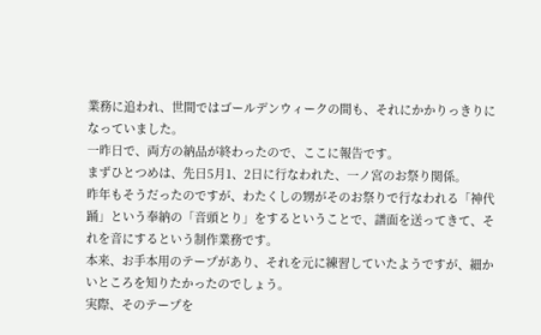業務に追われ、世間ではゴールデンウィークの間も、それにかかりっきりになっていました。
一昨日で、両方の納品が終わったので、ここに報告です。
まずひとつめは、先日5月1、2日に行なわれた、一ノ宮のお祭り関係。
昨年もそうだったのですが、わたくしの甥がそのお祭りで行なわれる「神代踊」という奉納の「音頭とり」をするということで、譜面を送ってきて、それを音にするという制作業務です。
本来、お手本用のテープがあり、それを元に練習していたようですが、細かいところを知りたかったのでしょう。
実際、そのテープを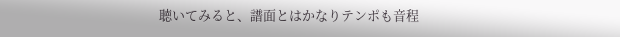聴いてみると、譜面とはかなりテンポも音程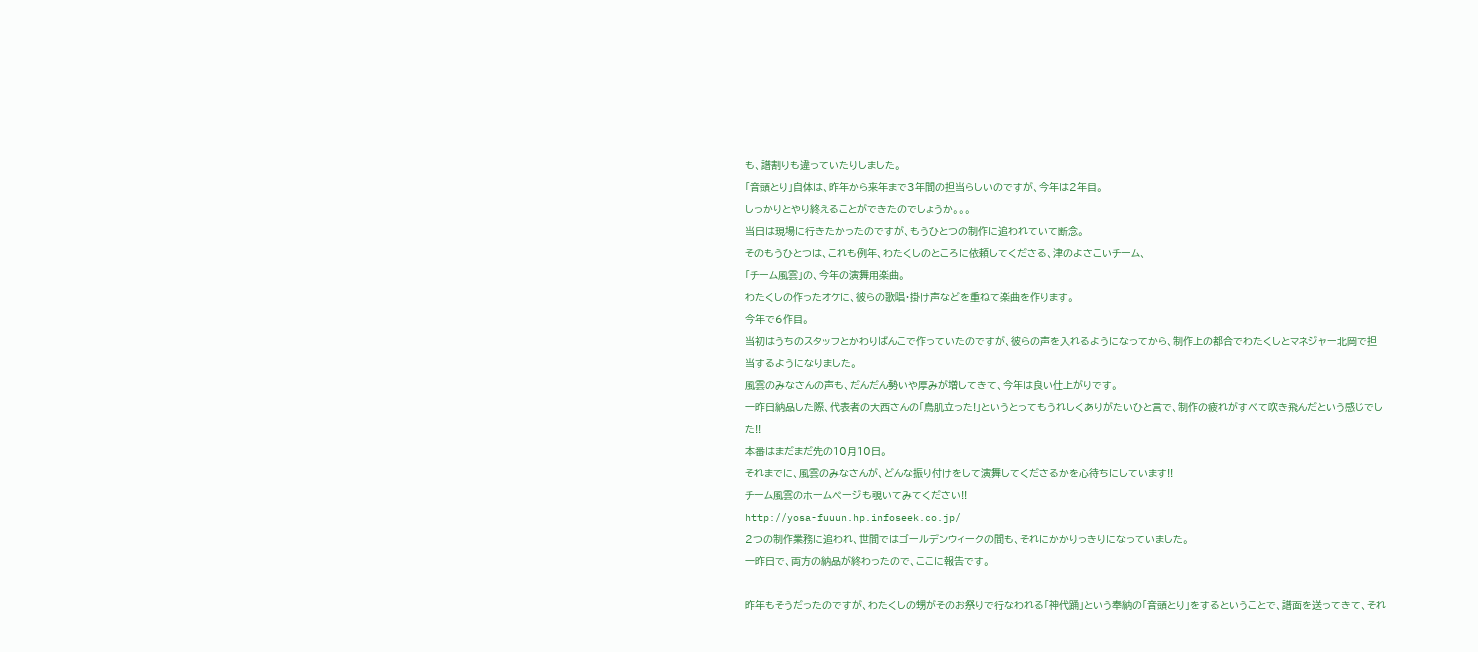も、譜割りも違っていたりしました。
「音頭とり」自体は、昨年から来年まで3年間の担当らしいのですが、今年は2年目。
しっかりとやり終えることができたのでしょうか。。。
当日は現場に行きたかったのですが、もうひとつの制作に追われていて断念。
そのもうひとつは、これも例年、わたくしのところに依頼してくださる、津のよさこいチーム、
「チーム風雲」の、今年の演舞用楽曲。
わたくしの作ったオケに、彼らの歌唱・掛け声などを重ねて楽曲を作ります。
今年で6作目。
当初はうちのスタッフとかわりばんこで作っていたのですが、彼らの声を入れるようになってから、制作上の都合でわたくしとマネジャー北岡で担当するようになりました。
風雲のみなさんの声も、だんだん勢いや厚みが増してきて、今年は良い仕上がりです。
一昨日納品した際、代表者の大西さんの「鳥肌立った!」というとってもうれしくありがたいひと言で、制作の疲れがすべて吹き飛んだという感じでした!!
本番はまだまだ先の10月10日。
それまでに、風雲のみなさんが、どんな振り付けをして演舞してくださるかを心待ちにしています!!
チーム風雲のホームページも覗いてみてください!!
http://yosa-fuuun.hp.infoseek.co.jp/
2つの制作業務に追われ、世間ではゴールデンウィークの間も、それにかかりっきりになっていました。
一昨日で、両方の納品が終わったので、ここに報告です。

昨年もそうだったのですが、わたくしの甥がそのお祭りで行なわれる「神代踊」という奉納の「音頭とり」をするということで、譜面を送ってきて、それ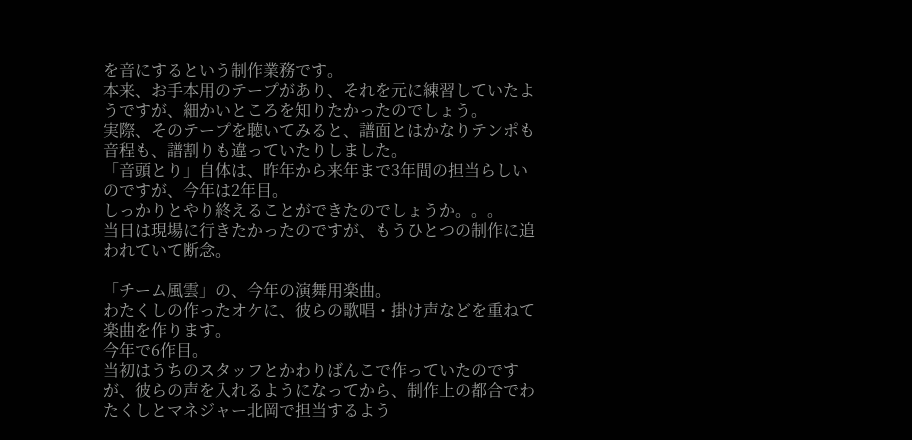を音にするという制作業務です。
本来、お手本用のテープがあり、それを元に練習していたようですが、細かいところを知りたかったのでしょう。
実際、そのテープを聴いてみると、譜面とはかなりテンポも音程も、譜割りも違っていたりしました。
「音頭とり」自体は、昨年から来年まで3年間の担当らしいのですが、今年は2年目。
しっかりとやり終えることができたのでしょうか。。。
当日は現場に行きたかったのですが、もうひとつの制作に追われていて断念。

「チーム風雲」の、今年の演舞用楽曲。
わたくしの作ったオケに、彼らの歌唱・掛け声などを重ねて楽曲を作ります。
今年で6作目。
当初はうちのスタッフとかわりばんこで作っていたのですが、彼らの声を入れるようになってから、制作上の都合でわたくしとマネジャー北岡で担当するよう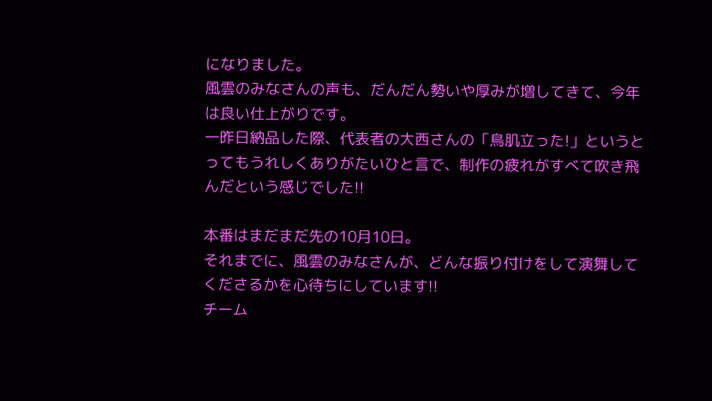になりました。
風雲のみなさんの声も、だんだん勢いや厚みが増してきて、今年は良い仕上がりです。
一昨日納品した際、代表者の大西さんの「鳥肌立った!」というとってもうれしくありがたいひと言で、制作の疲れがすべて吹き飛んだという感じでした!!

本番はまだまだ先の10月10日。
それまでに、風雲のみなさんが、どんな振り付けをして演舞してくださるかを心待ちにしています!!
チーム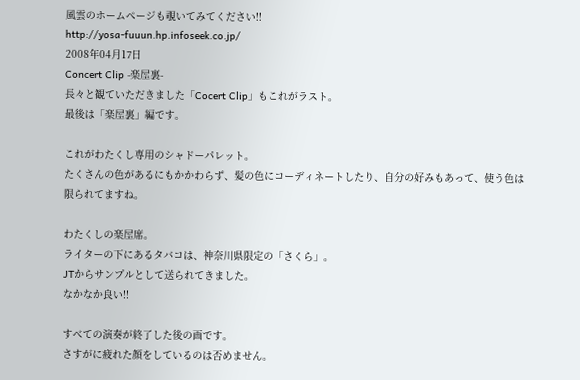風雲のホームページも覗いてみてください!!
http://yosa-fuuun.hp.infoseek.co.jp/
2008年04月17日
Concert Clip -楽屋裏-
長々と観ていただきました「Cocert Clip」もこれがラスト。
最後は「楽屋裏」編です。

これがわたくし専用のシャドーパレット。
たくさんの色があるにもかかわらず、髪の色にコーディネートしたり、自分の好みもあって、使う色は限られてますね。

わたくしの楽屋席。
ライターの下にあるタバコは、神奈川県限定の「さくら」。
JTからサンプルとして送られてきました。
なかなか良い!!

すべての演奏が終了した後の画です。
さすがに疲れた顔をしているのは否めません。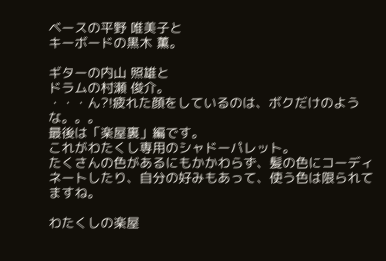ベースの平野 唯美子と
キーボードの黒木 薫。

ギターの内山 照雄と
ドラムの村瀬 俊介。
・・・ん?!疲れた顔をしているのは、ボクだけのような。。。
最後は「楽屋裏」編です。
これがわたくし専用のシャドーパレット。
たくさんの色があるにもかかわらず、髪の色にコーディネートしたり、自分の好みもあって、使う色は限られてますね。

わたくしの楽屋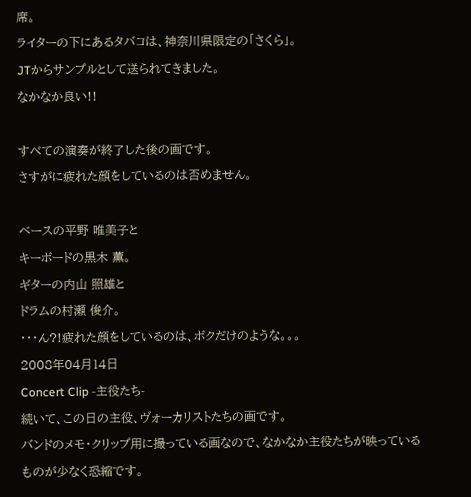席。
ライターの下にあるタバコは、神奈川県限定の「さくら」。
JTからサンプルとして送られてきました。
なかなか良い!!

すべての演奏が終了した後の画です。
さすがに疲れた顔をしているのは否めません。

ベースの平野 唯美子と
キーボードの黒木 薫。
ギターの内山 照雄と
ドラムの村瀬 俊介。
・・・ん?!疲れた顔をしているのは、ボクだけのような。。。
2008年04月14日
Concert Clip -主役たち-
続いて、この日の主役、ヴォーカリストたちの画です。
バンドのメモ・クリップ用に撮っている画なので、なかなか主役たちが映っているものが少なく恐縮です。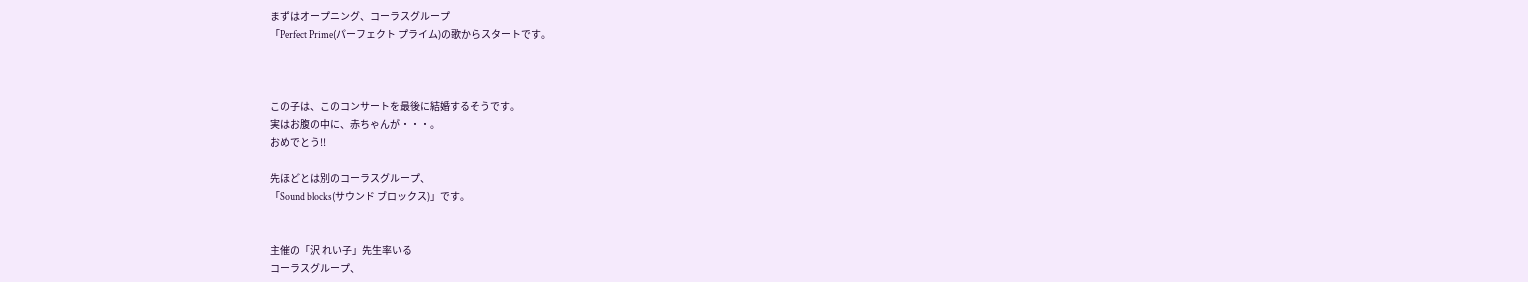まずはオープニング、コーラスグループ
「Perfect Prime(パーフェクト プライム)の歌からスタートです。



この子は、このコンサートを最後に結婚するそうです。
実はお腹の中に、赤ちゃんが・・・。
おめでとう!!

先ほどとは別のコーラスグループ、
「Sound blocks(サウンド ブロックス)」です。


主催の「沢 れい子」先生率いる
コーラスグループ、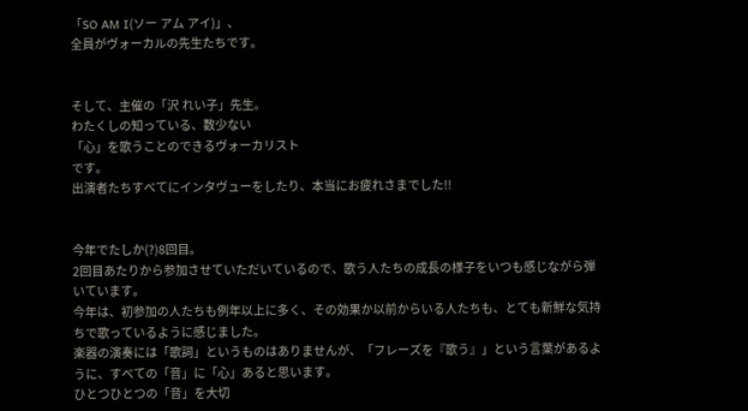「SO AM I(ソー アム アイ)」、
全員がヴォーカルの先生たちです。


そして、主催の「沢 れい子」先生。
わたくしの知っている、数少ない
「心」を歌うことのできるヴォーカリスト
です。
出演者たちすべてにインタヴューをしたり、本当にお疲れさまでした!!


今年でたしか(?)8回目。
2回目あたりから参加させていただいているので、歌う人たちの成長の様子をいつも感じながら弾いています。
今年は、初参加の人たちも例年以上に多く、その効果か以前からいる人たちも、とても新鮮な気持ちで歌っているように感じました。
楽器の演奏には「歌詞」というものはありませんが、「フレーズを『歌う』」という言葉があるように、すべての「音」に「心」あると思います。
ひとつひとつの「音」を大切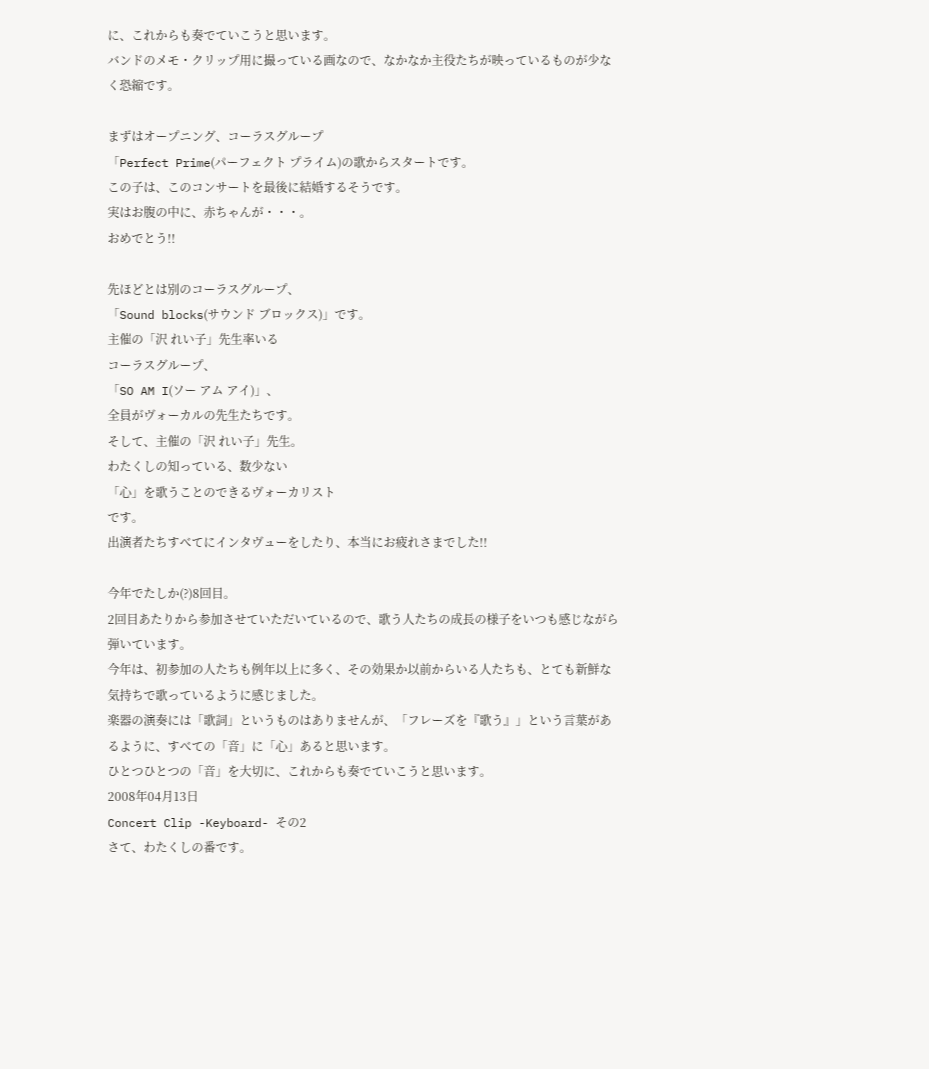に、これからも奏でていこうと思います。
バンドのメモ・クリップ用に撮っている画なので、なかなか主役たちが映っているものが少なく恐縮です。

まずはオープニング、コーラスグループ
「Perfect Prime(パーフェクト プライム)の歌からスタートです。
この子は、このコンサートを最後に結婚するそうです。
実はお腹の中に、赤ちゃんが・・・。
おめでとう!!

先ほどとは別のコーラスグループ、
「Sound blocks(サウンド ブロックス)」です。
主催の「沢 れい子」先生率いる
コーラスグループ、
「SO AM I(ソー アム アイ)」、
全員がヴォーカルの先生たちです。
そして、主催の「沢 れい子」先生。
わたくしの知っている、数少ない
「心」を歌うことのできるヴォーカリスト
です。
出演者たちすべてにインタヴューをしたり、本当にお疲れさまでした!!

今年でたしか(?)8回目。
2回目あたりから参加させていただいているので、歌う人たちの成長の様子をいつも感じながら弾いています。
今年は、初参加の人たちも例年以上に多く、その効果か以前からいる人たちも、とても新鮮な気持ちで歌っているように感じました。
楽器の演奏には「歌詞」というものはありませんが、「フレーズを『歌う』」という言葉があるように、すべての「音」に「心」あると思います。
ひとつひとつの「音」を大切に、これからも奏でていこうと思います。
2008年04月13日
Concert Clip -Keyboard- その2
さて、わたくしの番です。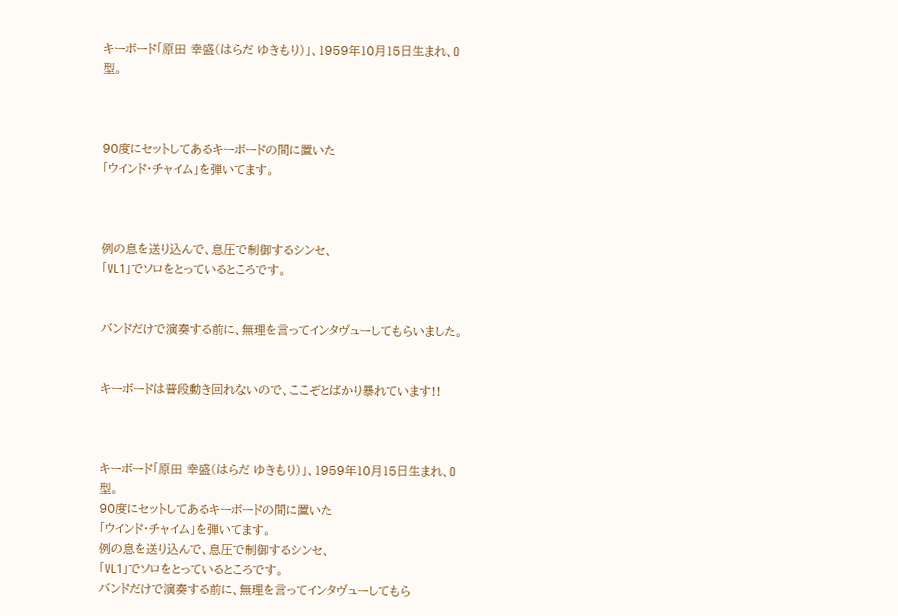キーボード「原田 幸盛(はらだ ゆきもり)」、1959年10月15日生まれ、O型。



90度にセットしてあるキーボードの間に置いた
「ウインド・チャイム」を弾いてます。



例の息を送り込んで、息圧で制御するシンセ、
「VL1」でソロをとっているところです。


バンドだけで演奏する前に、無理を言ってインタヴューしてもらいました。


キーボードは普段動き回れないので、ここぞとばかり暴れています!!



キーボード「原田 幸盛(はらだ ゆきもり)」、1959年10月15日生まれ、O型。
90度にセットしてあるキーボードの間に置いた
「ウインド・チャイム」を弾いてます。
例の息を送り込んで、息圧で制御するシンセ、
「VL1」でソロをとっているところです。
バンドだけで演奏する前に、無理を言ってインタヴューしてもら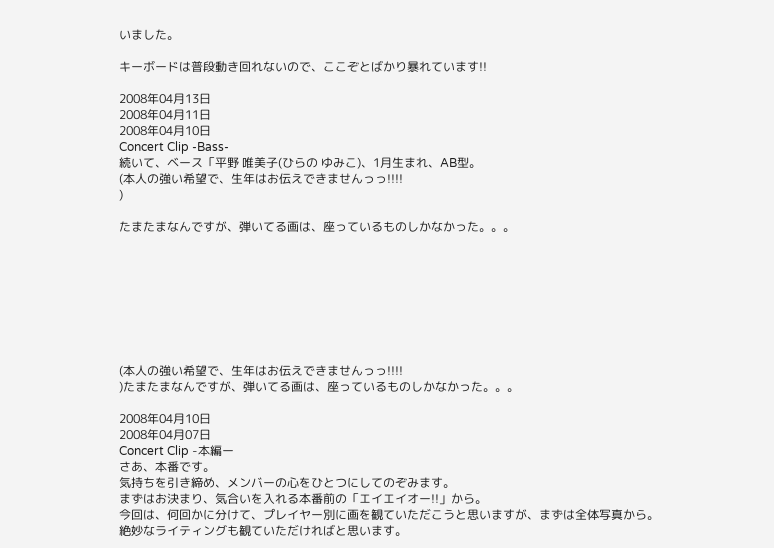いました。

キーボードは普段動き回れないので、ここぞとばかり暴れています!!

2008年04月13日
2008年04月11日
2008年04月10日
Concert Clip -Bass-
続いて、ベース「平野 唯美子(ひらの ゆみこ)、1月生まれ、AB型。
(本人の強い希望で、生年はお伝えできませんっっ!!!!
)

たまたまなんですが、弾いてる画は、座っているものしかなかった。。。








(本人の強い希望で、生年はお伝えできませんっっ!!!!
)たまたまなんですが、弾いてる画は、座っているものしかなかった。。。

2008年04月10日
2008年04月07日
Concert Clip -本編ー
さあ、本番です。
気持ちを引き締め、メンバーの心をひとつにしてのぞみます。
まずはお決まり、気合いを入れる本番前の「エイエイオー!!」から。
今回は、何回かに分けて、プレイヤー別に画を観ていただこうと思いますが、まずは全体写真から。
絶妙なライティングも観ていただければと思います。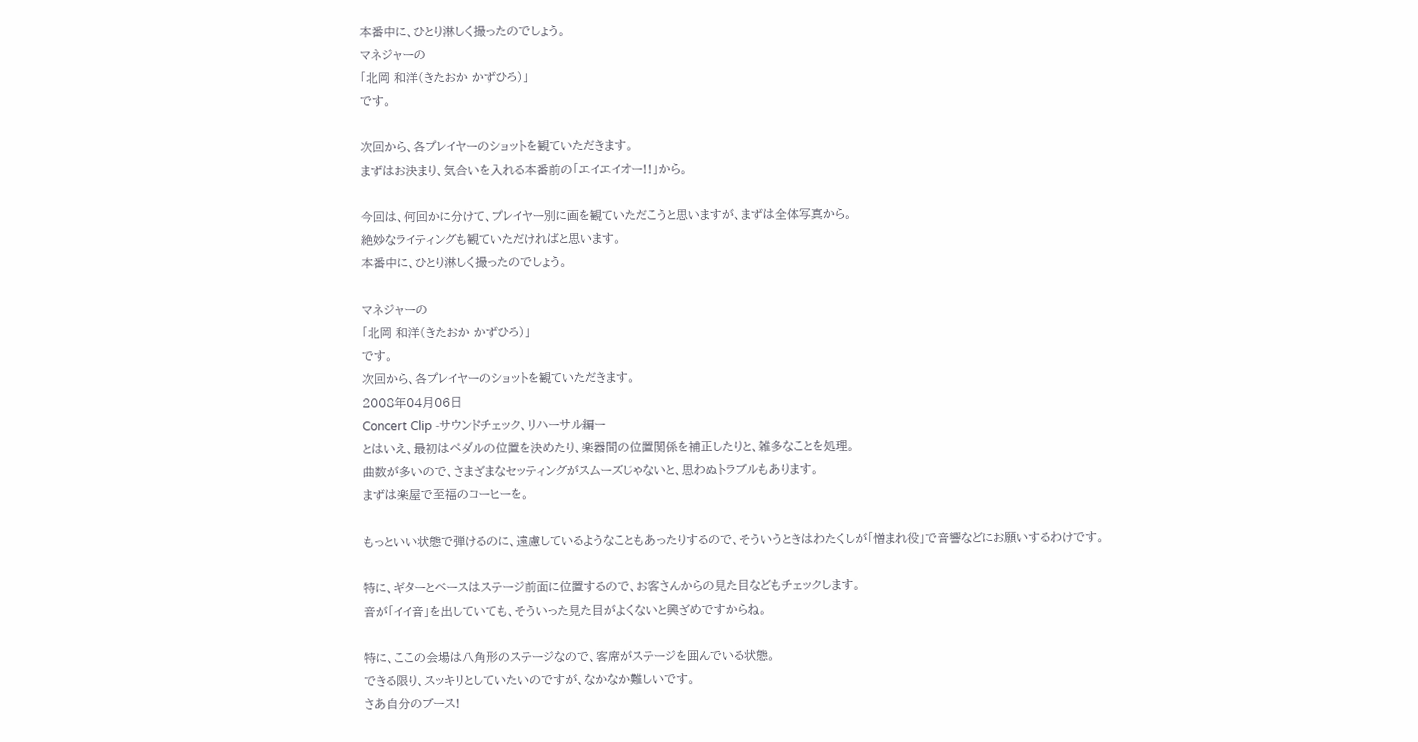本番中に、ひとり淋しく撮ったのでしょう。
マネジャーの
「北岡 和洋(きたおか かずひろ)」
です。

次回から、各プレイヤーのショットを観ていただきます。
まずはお決まり、気合いを入れる本番前の「エイエイオー!!」から。

今回は、何回かに分けて、プレイヤー別に画を観ていただこうと思いますが、まずは全体写真から。
絶妙なライティングも観ていただければと思います。
本番中に、ひとり淋しく撮ったのでしょう。

マネジャーの
「北岡 和洋(きたおか かずひろ)」
です。
次回から、各プレイヤーのショットを観ていただきます。
2008年04月06日
Concert Clip -サウンドチェック、リハーサル編ー
とはいえ、最初はペダルの位置を決めたり、楽器間の位置関係を補正したりと、雑多なことを処理。
曲数が多いので、さまざまなセッティングがスムーズじゃないと、思わぬトラブルもあります。
まずは楽屋で至福のコーヒーを。

もっといい状態で弾けるのに、遠慮しているようなこともあったりするので、そういうときはわたくしが「憎まれ役」で音響などにお願いするわけです。

特に、ギターとベースはステージ前面に位置するので、お客さんからの見た目などもチェックします。
音が「イイ音」を出していても、そういった見た目がよくないと興ざめですからね。

特に、ここの会場は八角形のステージなので、客席がステージを囲んでいる状態。
できる限り、スッキリとしていたいのですが、なかなか難しいです。
さあ自分のブース!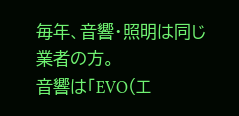毎年、音響・照明は同じ業者の方。
音響は「EVO(エ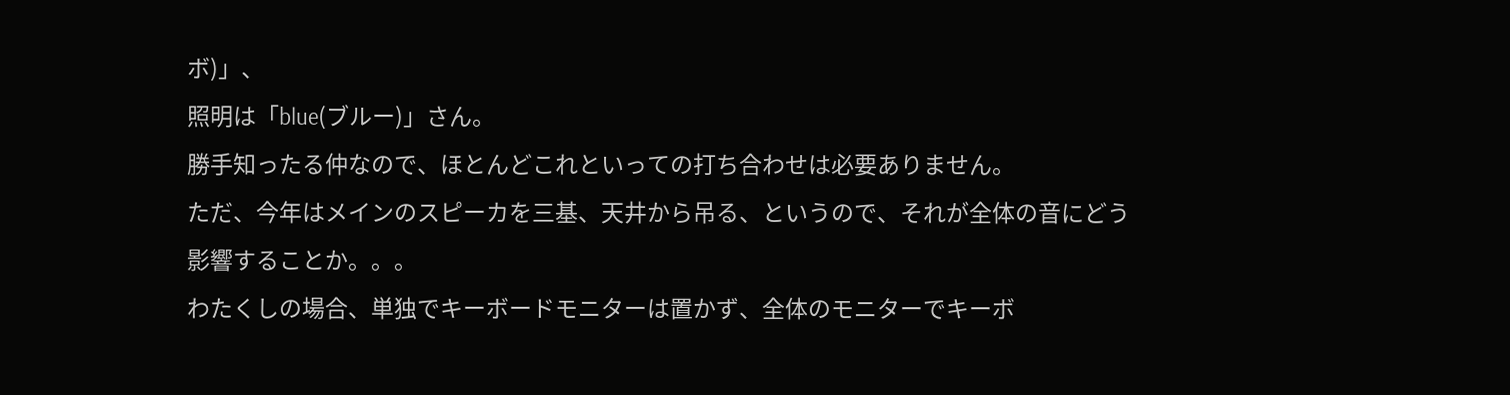ボ)」、
照明は「blue(ブルー)」さん。
勝手知ったる仲なので、ほとんどこれといっての打ち合わせは必要ありません。
ただ、今年はメインのスピーカを三基、天井から吊る、というので、それが全体の音にどう影響することか。。。
わたくしの場合、単独でキーボードモニターは置かず、全体のモニターでキーボ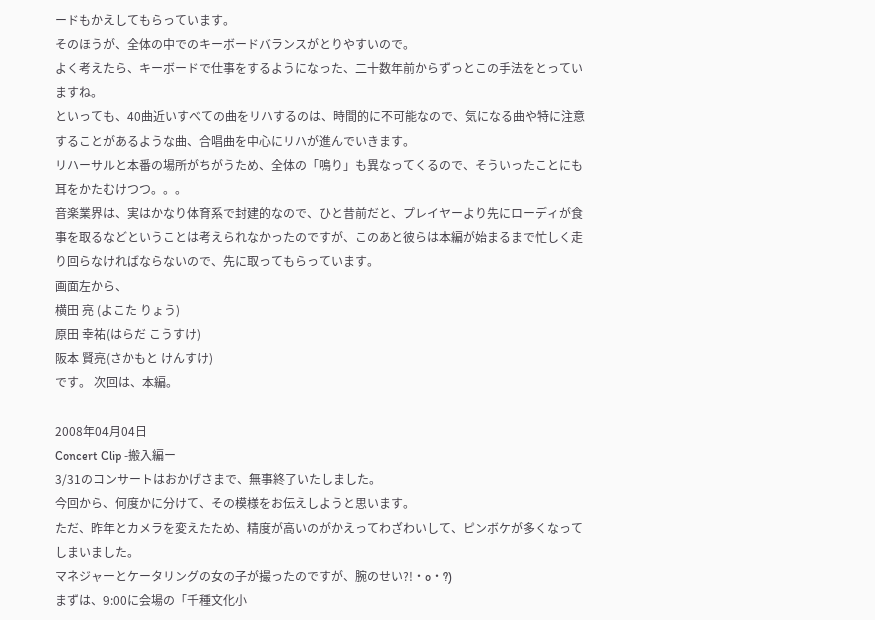ードもかえしてもらっています。
そのほうが、全体の中でのキーボードバランスがとりやすいので。
よく考えたら、キーボードで仕事をするようになった、二十数年前からずっとこの手法をとっていますね。
といっても、40曲近いすべての曲をリハするのは、時間的に不可能なので、気になる曲や特に注意することがあるような曲、合唱曲を中心にリハが進んでいきます。
リハーサルと本番の場所がちがうため、全体の「鳴り」も異なってくるので、そういったことにも耳をかたむけつつ。。。
音楽業界は、実はかなり体育系で封建的なので、ひと昔前だと、プレイヤーより先にローディが食事を取るなどということは考えられなかったのですが、このあと彼らは本編が始まるまで忙しく走り回らなければならないので、先に取ってもらっています。
画面左から、
横田 亮 (よこた りょう)
原田 幸祐(はらだ こうすけ)
阪本 賢亮(さかもと けんすけ)
です。 次回は、本編。

2008年04月04日
Concert Clip -搬入編ー
3/31のコンサートはおかげさまで、無事終了いたしました。
今回から、何度かに分けて、その模様をお伝えしようと思います。
ただ、昨年とカメラを変えたため、精度が高いのがかえってわざわいして、ピンボケが多くなってしまいました。
マネジャーとケータリングの女の子が撮ったのですが、腕のせい?!・o・?)
まずは、9:00に会場の「千種文化小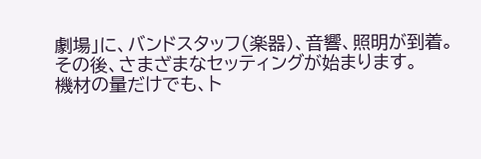劇場」に、バンドスタッフ(楽器)、音響、照明が到着。
その後、さまざまなセッティングが始まります。
機材の量だけでも、ト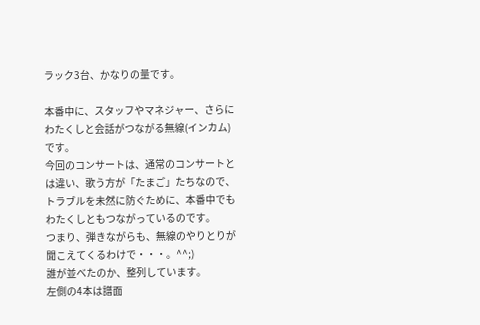ラック3台、かなりの量です。

本番中に、スタッフやマネジャー、さらにわたくしと会話がつながる無線(インカム)です。
今回のコンサートは、通常のコンサートとは違い、歌う方が「たまご」たちなので、トラブルを未然に防ぐために、本番中でもわたくしともつながっているのです。
つまり、弾きながらも、無線のやりとりが聞こえてくるわけで・・・。^^;)
誰が並べたのか、整列しています。
左側の4本は譜面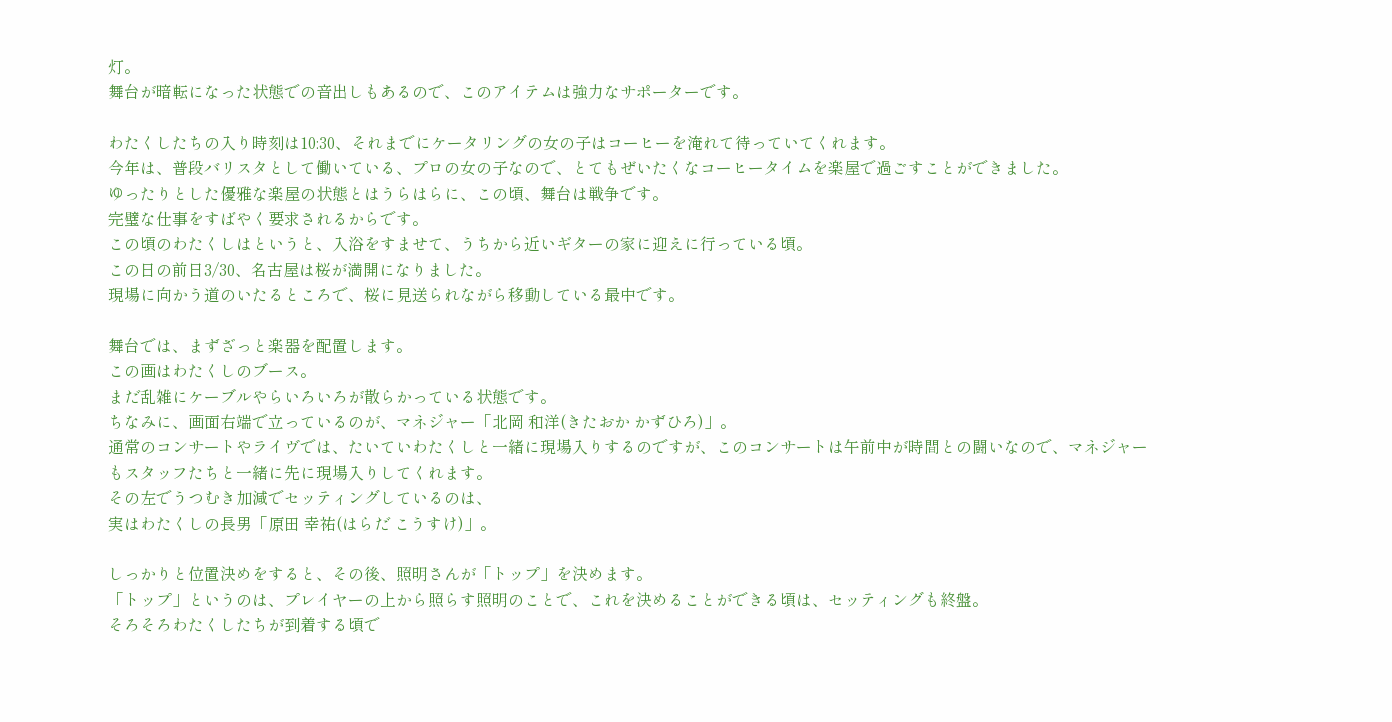灯。
舞台が暗転になった状態での音出しもあるので、このアイテムは強力なサポーターです。

わたくしたちの入り時刻は10:30、それまでにケータリングの女の子はコーヒーを淹れて待っていてくれます。
今年は、普段バリスタとして働いている、プロの女の子なので、とてもぜいたくなコーヒータイムを楽屋で過ごすことができました。
ゆったりとした優雅な楽屋の状態とはうらはらに、この頃、舞台は戦争です。
完璧な仕事をすばやく要求されるからです。
この頃のわたくしはというと、入浴をすませて、うちから近いギターの家に迎えに行っている頃。
この日の前日3/30、名古屋は桜が満開になりました。
現場に向かう道のいたるところで、桜に見送られながら移動している最中です。

舞台では、まずざっと楽器を配置します。
この画はわたくしのブース。
まだ乱雑にケーブルやらいろいろが散らかっている状態です。
ちなみに、画面右端で立っているのが、マネジャー「北岡 和洋(きたおか かずひろ)」。
通常のコンサートやライヴでは、たいていわたくしと一緒に現場入りするのですが、このコンサートは午前中が時間との闘いなので、マネジャーもスタッフたちと一緒に先に現場入りしてくれます。
その左でうつむき加減でセッティングしているのは、
実はわたくしの長男「原田 幸祐(はらだ こうすけ)」。

しっかりと位置決めをすると、その後、照明さんが「トップ」を決めます。
「トップ」というのは、プレイヤーの上から照らす照明のことで、これを決めることができる頃は、セッティングも終盤。
そろそろわたくしたちが到着する頃で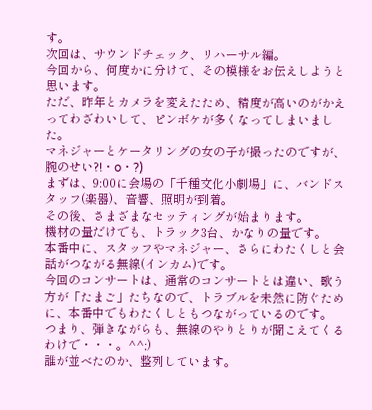す。
次回は、サウンドチェック、リハーサル編。
今回から、何度かに分けて、その模様をお伝えしようと思います。
ただ、昨年とカメラを変えたため、精度が高いのがかえってわざわいして、ピンボケが多くなってしまいました。
マネジャーとケータリングの女の子が撮ったのですが、腕のせい?!・o・?)
まずは、9:00に会場の「千種文化小劇場」に、バンドスタッフ(楽器)、音響、照明が到着。
その後、さまざまなセッティングが始まります。
機材の量だけでも、トラック3台、かなりの量です。
本番中に、スタッフやマネジャー、さらにわたくしと会話がつながる無線(インカム)です。
今回のコンサートは、通常のコンサートとは違い、歌う方が「たまご」たちなので、トラブルを未然に防ぐために、本番中でもわたくしともつながっているのです。
つまり、弾きながらも、無線のやりとりが聞こえてくるわけで・・・。^^;)
誰が並べたのか、整列しています。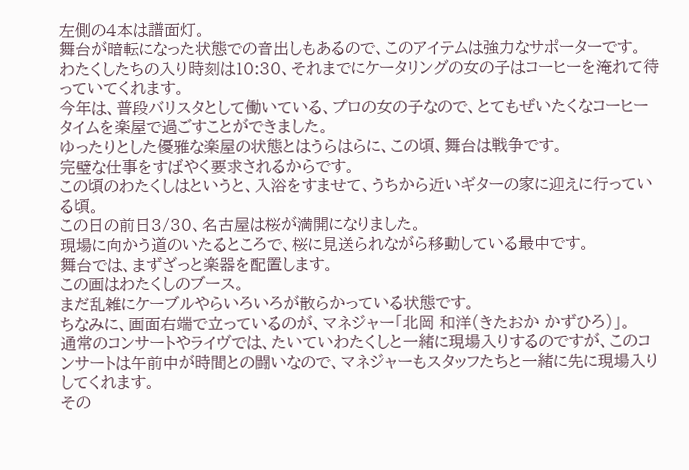左側の4本は譜面灯。
舞台が暗転になった状態での音出しもあるので、このアイテムは強力なサポーターです。
わたくしたちの入り時刻は10:30、それまでにケータリングの女の子はコーヒーを淹れて待っていてくれます。
今年は、普段バリスタとして働いている、プロの女の子なので、とてもぜいたくなコーヒータイムを楽屋で過ごすことができました。
ゆったりとした優雅な楽屋の状態とはうらはらに、この頃、舞台は戦争です。
完璧な仕事をすばやく要求されるからです。
この頃のわたくしはというと、入浴をすませて、うちから近いギターの家に迎えに行っている頃。
この日の前日3/30、名古屋は桜が満開になりました。
現場に向かう道のいたるところで、桜に見送られながら移動している最中です。
舞台では、まずざっと楽器を配置します。
この画はわたくしのブース。
まだ乱雑にケーブルやらいろいろが散らかっている状態です。
ちなみに、画面右端で立っているのが、マネジャー「北岡 和洋(きたおか かずひろ)」。
通常のコンサートやライヴでは、たいていわたくしと一緒に現場入りするのですが、このコンサートは午前中が時間との闘いなので、マネジャーもスタッフたちと一緒に先に現場入りしてくれます。
その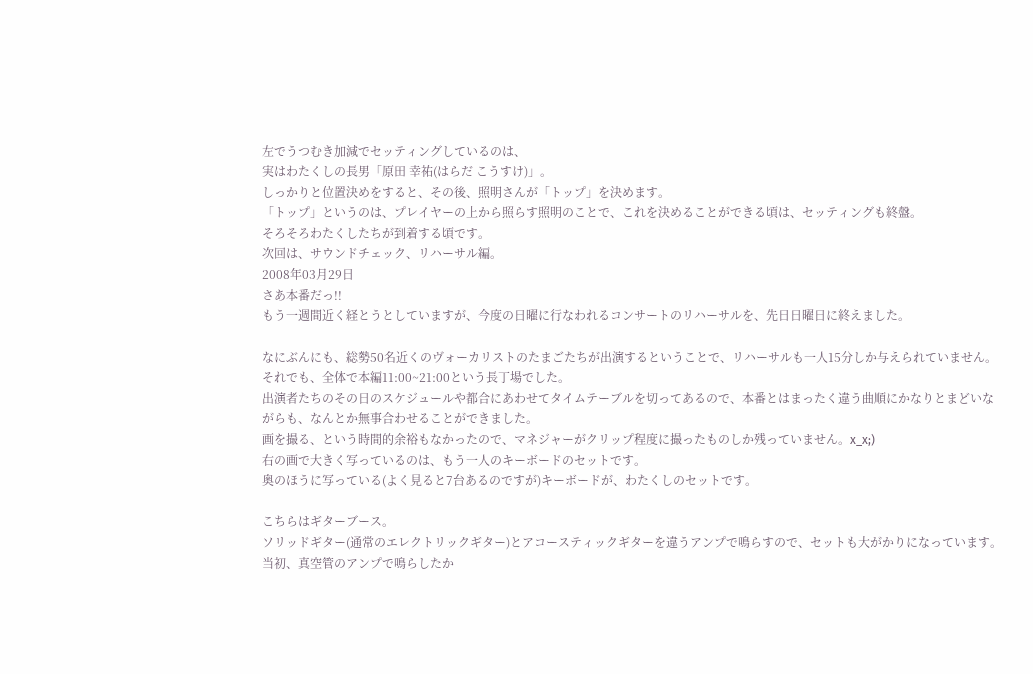左でうつむき加減でセッティングしているのは、
実はわたくしの長男「原田 幸祐(はらだ こうすけ)」。
しっかりと位置決めをすると、その後、照明さんが「トップ」を決めます。
「トップ」というのは、プレイヤーの上から照らす照明のことで、これを決めることができる頃は、セッティングも終盤。
そろそろわたくしたちが到着する頃です。
次回は、サウンドチェック、リハーサル編。
2008年03月29日
さあ本番だっ!!
もう一週間近く経とうとしていますが、今度の日曜に行なわれるコンサートのリハーサルを、先日日曜日に終えました。

なにぶんにも、総勢50名近くのヴォーカリストのたまごたちが出演するということで、リハーサルも一人15分しか与えられていません。
それでも、全体で本編11:00~21:00という長丁場でした。
出演者たちのその日のスケジュールや都合にあわせてタイムテーブルを切ってあるので、本番とはまったく違う曲順にかなりとまどいながらも、なんとか無事合わせることができました。
画を撮る、という時間的余裕もなかったので、マネジャーがクリップ程度に撮ったものしか残っていません。x_x;)
右の画で大きく写っているのは、もう一人のキーボードのセットです。
奥のほうに写っている(よく見ると7台あるのですが)キーボードが、わたくしのセットです。

こちらはギターブース。
ソリッドギター(通常のエレクトリックギター)とアコースティックギターを違うアンプで鳴らすので、セットも大がかりになっています。
当初、真空管のアンプで鳴らしたか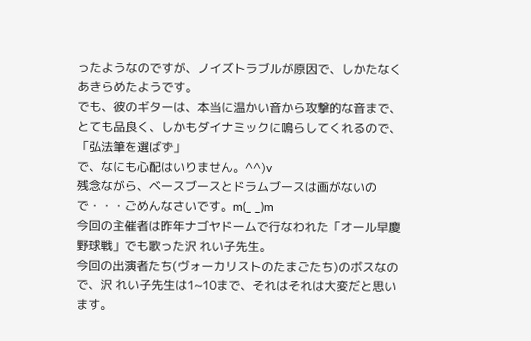ったようなのですが、ノイズトラブルが原因で、しかたなくあきらめたようです。
でも、彼のギターは、本当に温かい音から攻撃的な音まで、とても品良く、しかもダイナミックに鳴らしてくれるので、
「弘法筆を選ばず」
で、なにも心配はいりません。^^)v
残念ながら、ベースブースとドラムブースは画がないので・・・ごめんなさいです。m(_ _)m
今回の主催者は昨年ナゴヤドームで行なわれた「オール早慶野球戦」でも歌った沢 れい子先生。
今回の出演者たち(ヴォーカリストのたまごたち)のボスなので、沢 れい子先生は1~10まで、それはそれは大変だと思います。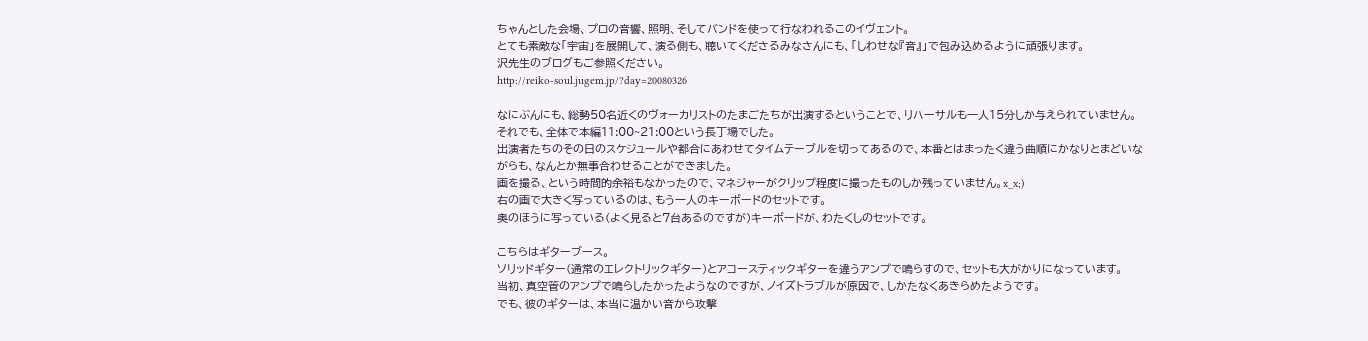ちゃんとした会場、プロの音響、照明、そしてバンドを使って行なわれるこのイヴェント。
とても素敵な「宇宙」を展開して、演る側も、聴いてくださるみなさんにも、「しわせな『音』」で包み込めるように頑張ります。
沢先生のブログもご参照ください。
http://reiko-soul.jugem.jp/?day=20080326

なにぶんにも、総勢50名近くのヴォーカリストのたまごたちが出演するということで、リハーサルも一人15分しか与えられていません。
それでも、全体で本編11:00~21:00という長丁場でした。
出演者たちのその日のスケジュールや都合にあわせてタイムテーブルを切ってあるので、本番とはまったく違う曲順にかなりとまどいながらも、なんとか無事合わせることができました。
画を撮る、という時間的余裕もなかったので、マネジャーがクリップ程度に撮ったものしか残っていません。x_x;)
右の画で大きく写っているのは、もう一人のキーボードのセットです。
奥のほうに写っている(よく見ると7台あるのですが)キーボードが、わたくしのセットです。

こちらはギターブース。
ソリッドギター(通常のエレクトリックギター)とアコースティックギターを違うアンプで鳴らすので、セットも大がかりになっています。
当初、真空管のアンプで鳴らしたかったようなのですが、ノイズトラブルが原因で、しかたなくあきらめたようです。
でも、彼のギターは、本当に温かい音から攻撃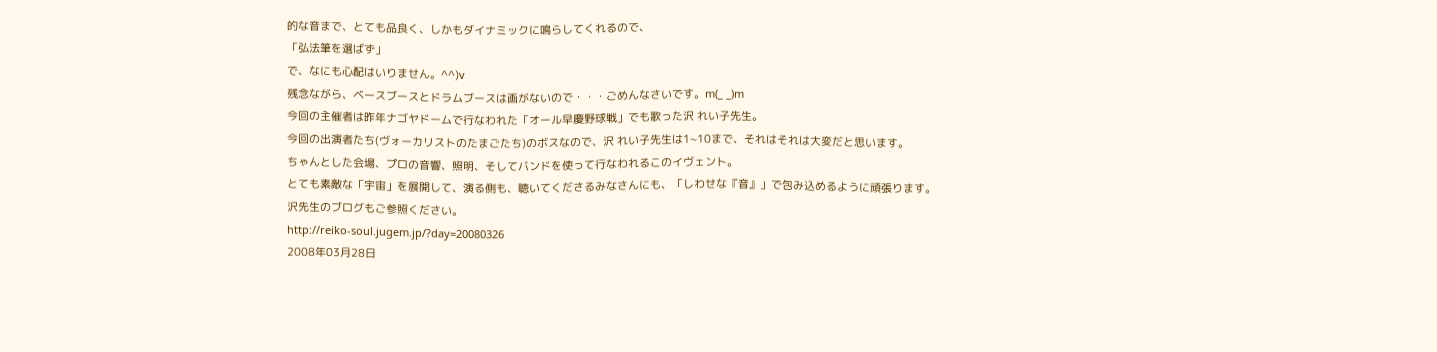的な音まで、とても品良く、しかもダイナミックに鳴らしてくれるので、
「弘法筆を選ばず」
で、なにも心配はいりません。^^)v
残念ながら、ベースブースとドラムブースは画がないので・・・ごめんなさいです。m(_ _)m
今回の主催者は昨年ナゴヤドームで行なわれた「オール早慶野球戦」でも歌った沢 れい子先生。
今回の出演者たち(ヴォーカリストのたまごたち)のボスなので、沢 れい子先生は1~10まで、それはそれは大変だと思います。
ちゃんとした会場、プロの音響、照明、そしてバンドを使って行なわれるこのイヴェント。
とても素敵な「宇宙」を展開して、演る側も、聴いてくださるみなさんにも、「しわせな『音』」で包み込めるように頑張ります。
沢先生のブログもご参照ください。
http://reiko-soul.jugem.jp/?day=20080326
2008年03月28日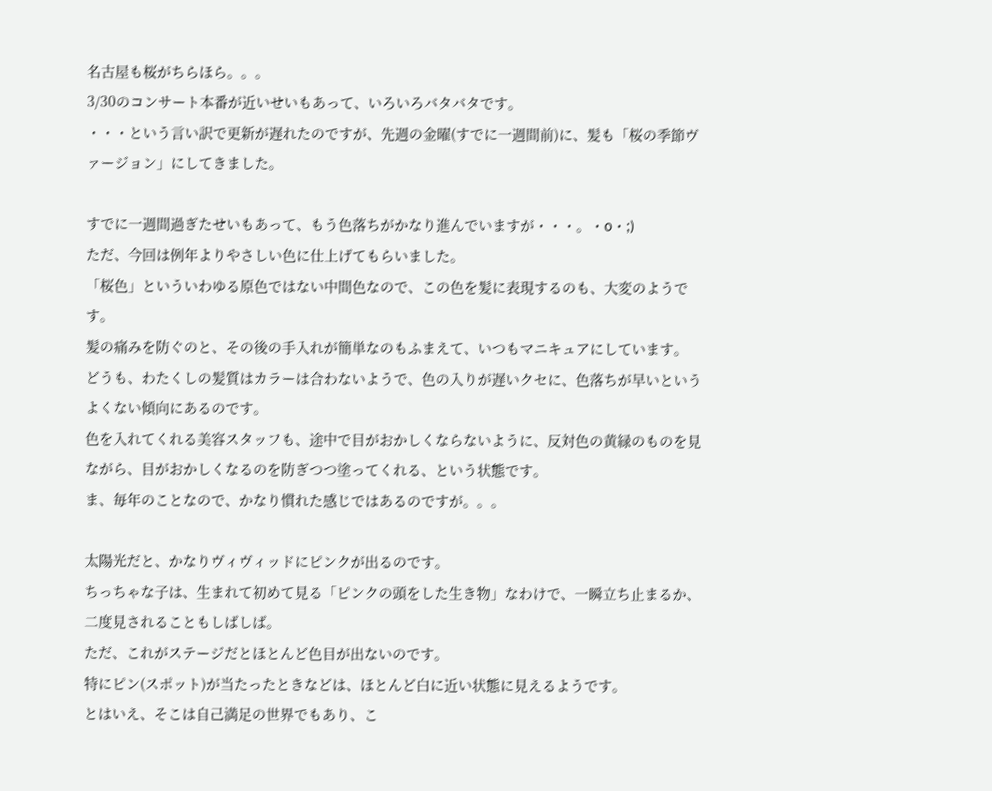名古屋も桜がちらほら。。。
3/30のコンサート本番が近いせいもあって、いろいろバタバタです。
・・・という言い訳で更新が遅れたのですが、先週の金曜(すでに一週間前)に、髪も「桜の季節ヴァージョン」にしてきました。

すでに一週間過ぎたせいもあって、もう色落ちがかなり進んでいますが・・・。・o・;)
ただ、今回は例年よりやさしい色に仕上げてもらいました。
「桜色」といういわゆる原色ではない中間色なので、この色を髪に表現するのも、大変のようです。
髪の痛みを防ぐのと、その後の手入れが簡単なのもふまえて、いつもマニキュアにしています。
どうも、わたくしの髪質はカラーは合わないようで、色の入りが遅いクセに、色落ちが早いというよくない傾向にあるのです。
色を入れてくれる美容スタッフも、途中で目がおかしくならないように、反対色の黄緑のものを見ながら、目がおかしくなるのを防ぎつつ塗ってくれる、という状態です。
ま、毎年のことなので、かなり慣れた感じではあるのですが。。。

太陽光だと、かなりヴィヴィッドにピンクが出るのです。
ちっちゃな子は、生まれて初めて見る「ピンクの頭をした生き物」なわけで、一瞬立ち止まるか、二度見されることもしばしば。
ただ、これがステージだとほとんど色目が出ないのです。
特にピン(スポット)が当たったときなどは、ほとんど白に近い状態に見えるようです。
とはいえ、そこは自己満足の世界でもあり、こ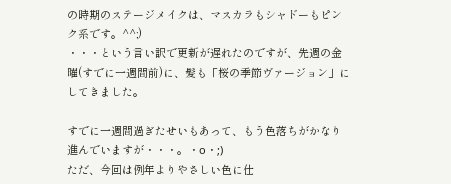の時期のステージメイクは、マスカラもシャドーもピンク系です。^^;)
・・・という言い訳で更新が遅れたのですが、先週の金曜(すでに一週間前)に、髪も「桜の季節ヴァージョン」にしてきました。

すでに一週間過ぎたせいもあって、もう色落ちがかなり進んでいますが・・・。・o・;)
ただ、今回は例年よりやさしい色に仕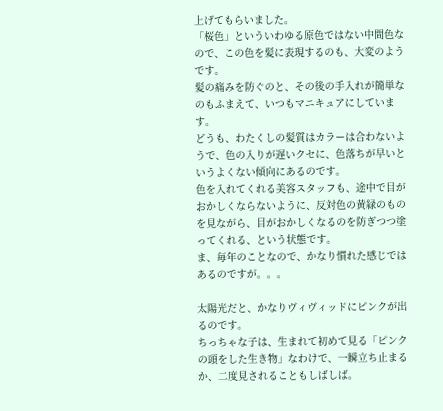上げてもらいました。
「桜色」といういわゆる原色ではない中間色なので、この色を髪に表現するのも、大変のようです。
髪の痛みを防ぐのと、その後の手入れが簡単なのもふまえて、いつもマニキュアにしています。
どうも、わたくしの髪質はカラーは合わないようで、色の入りが遅いクセに、色落ちが早いというよくない傾向にあるのです。
色を入れてくれる美容スタッフも、途中で目がおかしくならないように、反対色の黄緑のものを見ながら、目がおかしくなるのを防ぎつつ塗ってくれる、という状態です。
ま、毎年のことなので、かなり慣れた感じではあるのですが。。。

太陽光だと、かなりヴィヴィッドにピンクが出るのです。
ちっちゃな子は、生まれて初めて見る「ピンクの頭をした生き物」なわけで、一瞬立ち止まるか、二度見されることもしばしば。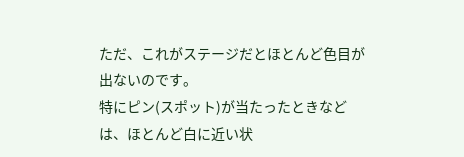ただ、これがステージだとほとんど色目が出ないのです。
特にピン(スポット)が当たったときなどは、ほとんど白に近い状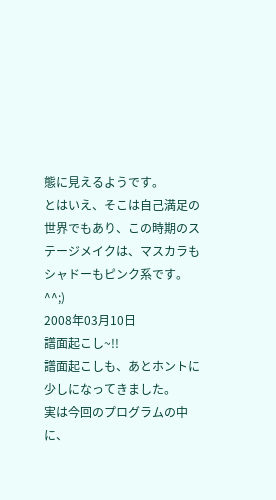態に見えるようです。
とはいえ、そこは自己満足の世界でもあり、この時期のステージメイクは、マスカラもシャドーもピンク系です。^^;)
2008年03月10日
譜面起こし~!!
譜面起こしも、あとホントに少しになってきました。
実は今回のプログラムの中に、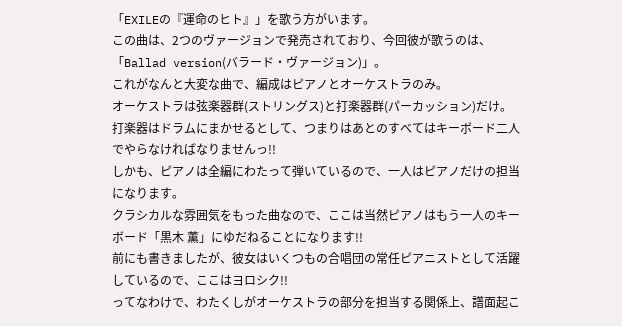「EXILEの『運命のヒト』」を歌う方がいます。
この曲は、2つのヴァージョンで発売されており、今回彼が歌うのは、「Ballad version(バラード・ヴァージョン)」。
これがなんと大変な曲で、編成はピアノとオーケストラのみ。
オーケストラは弦楽器群(ストリングス)と打楽器群(パーカッション)だけ。
打楽器はドラムにまかせるとして、つまりはあとのすべてはキーボード二人でやらなければなりませんっ!!
しかも、ピアノは全編にわたって弾いているので、一人はピアノだけの担当になります。
クラシカルな雰囲気をもった曲なので、ここは当然ピアノはもう一人のキーボード「黒木 薫」にゆだねることになります!!
前にも書きましたが、彼女はいくつもの合唱団の常任ピアニストとして活躍しているので、ここはヨロシク!!
ってなわけで、わたくしがオーケストラの部分を担当する関係上、譜面起こ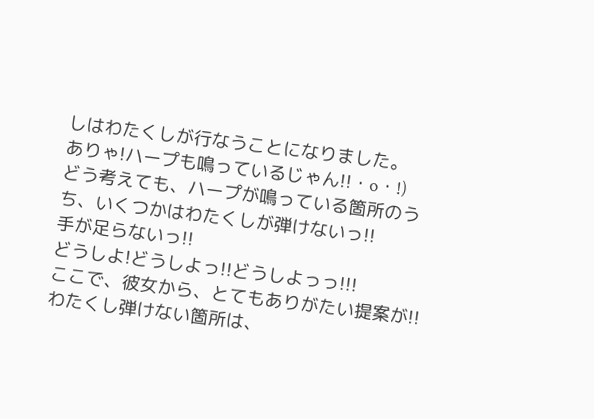しはわたくしが行なうことになりました。
ありゃ!ハープも鳴っているじゃん!!・o・!)
どう考えても、ハープが鳴っている箇所のうち、いくつかはわたくしが弾けないっ!!
手が足らないっ!!
どうしよ!どうしよっ!!どうしよっっ!!!
ここで、彼女から、とてもありがたい提案が!!
わたくし弾けない箇所は、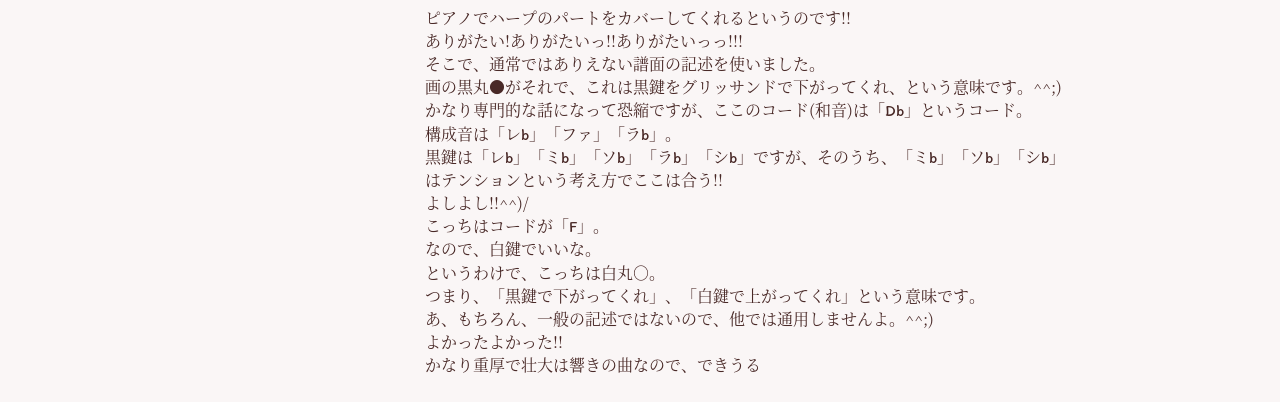ピアノでハープのパートをカバーしてくれるというのです!!
ありがたい!ありがたいっ!!ありがたいっっ!!!
そこで、通常ではありえない譜面の記述を使いました。
画の黒丸●がそれで、これは黒鍵をグリッサンドで下がってくれ、という意味です。^^;)
かなり専門的な話になって恐縮ですが、ここのコード(和音)は「Db」というコード。
構成音は「レb」「ファ」「ラb」。
黒鍵は「レb」「ミb」「ソb」「ラb」「シb」ですが、そのうち、「ミb」「ソb」「シb」はテンションという考え方でここは合う!!
よしよし!!^^)/
こっちはコードが「F」。
なので、白鍵でいいな。
というわけで、こっちは白丸○。
つまり、「黒鍵で下がってくれ」、「白鍵で上がってくれ」という意味です。
あ、もちろん、一般の記述ではないので、他では通用しませんよ。^^;)
よかったよかった!!
かなり重厚で壮大は響きの曲なので、できうる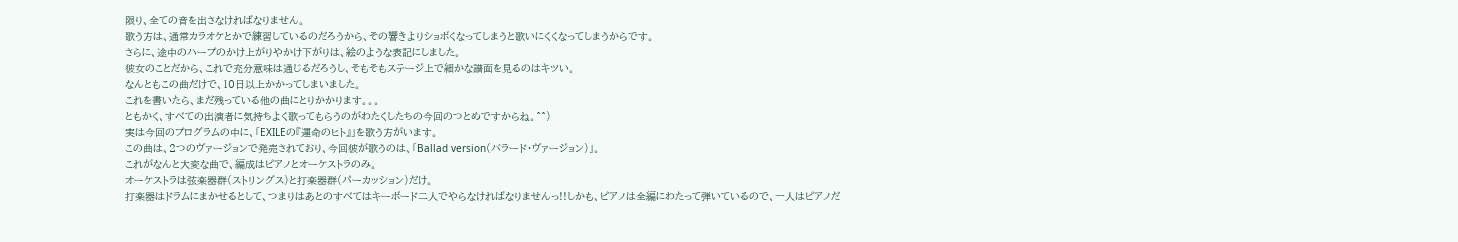限り、全ての音を出さなければなりません。
歌う方は、通常カラオケとかで練習しているのだろうから、その響きよりショボくなってしまうと歌いにくくなってしまうからです。
さらに、途中のハープのかけ上がりやかけ下がりは、絵のような表記にしました。
彼女のことだから、これで充分意味は通じるだろうし、そもそもステージ上で細かな譜面を見るのはキツい。
なんともこの曲だけで、10日以上かかってしまいました。
これを書いたら、まだ残っている他の曲にとりかかります。。。
ともかく、すべての出演者に気持ちよく歌ってもらうのがわたくしたちの今回のつとめですからね。^^)
実は今回のプログラムの中に、「EXILEの『運命のヒト』」を歌う方がいます。
この曲は、2つのヴァージョンで発売されており、今回彼が歌うのは、「Ballad version(バラード・ヴァージョン)」。
これがなんと大変な曲で、編成はピアノとオーケストラのみ。
オーケストラは弦楽器群(ストリングス)と打楽器群(パーカッション)だけ。
打楽器はドラムにまかせるとして、つまりはあとのすべてはキーボード二人でやらなければなりませんっ!!しかも、ピアノは全編にわたって弾いているので、一人はピアノだ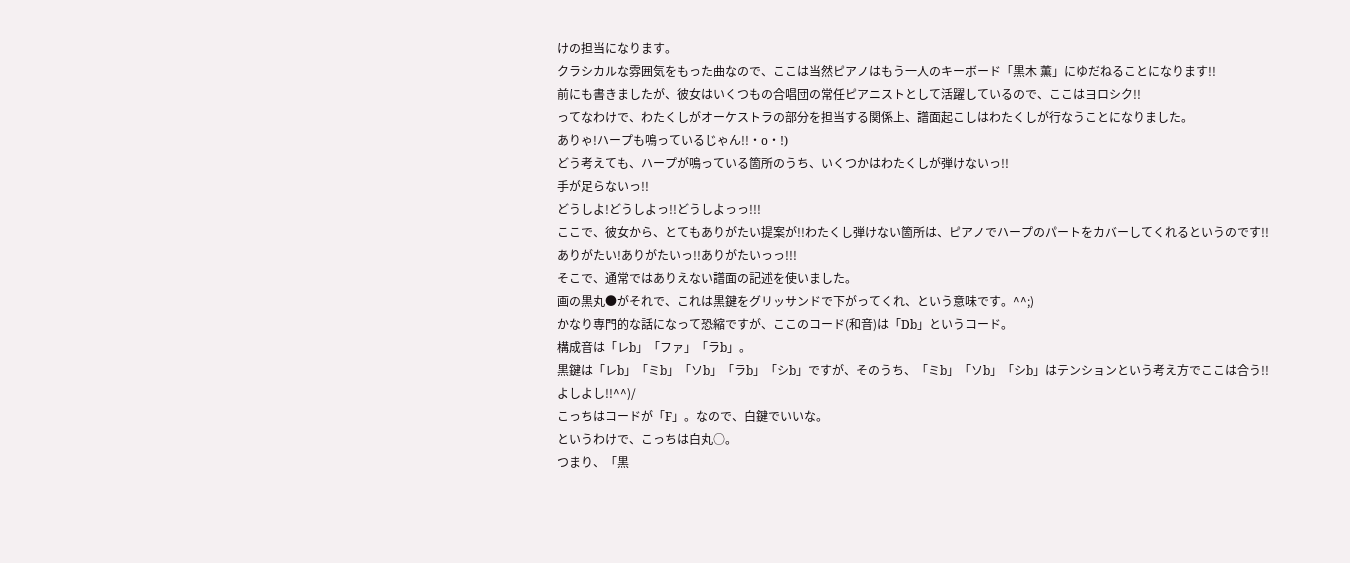けの担当になります。
クラシカルな雰囲気をもった曲なので、ここは当然ピアノはもう一人のキーボード「黒木 薫」にゆだねることになります!!
前にも書きましたが、彼女はいくつもの合唱団の常任ピアニストとして活躍しているので、ここはヨロシク!!
ってなわけで、わたくしがオーケストラの部分を担当する関係上、譜面起こしはわたくしが行なうことになりました。
ありゃ!ハープも鳴っているじゃん!!・o・!)
どう考えても、ハープが鳴っている箇所のうち、いくつかはわたくしが弾けないっ!!
手が足らないっ!!
どうしよ!どうしよっ!!どうしよっっ!!!
ここで、彼女から、とてもありがたい提案が!!わたくし弾けない箇所は、ピアノでハープのパートをカバーしてくれるというのです!!
ありがたい!ありがたいっ!!ありがたいっっ!!!
そこで、通常ではありえない譜面の記述を使いました。
画の黒丸●がそれで、これは黒鍵をグリッサンドで下がってくれ、という意味です。^^;)
かなり専門的な話になって恐縮ですが、ここのコード(和音)は「Db」というコード。
構成音は「レb」「ファ」「ラb」。
黒鍵は「レb」「ミb」「ソb」「ラb」「シb」ですが、そのうち、「ミb」「ソb」「シb」はテンションという考え方でここは合う!!
よしよし!!^^)/
こっちはコードが「F」。なので、白鍵でいいな。
というわけで、こっちは白丸○。
つまり、「黒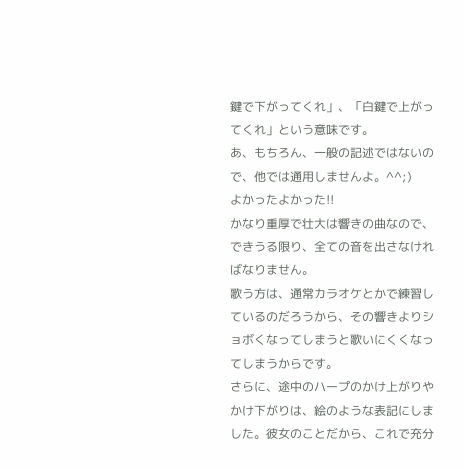鍵で下がってくれ」、「白鍵で上がってくれ」という意味です。
あ、もちろん、一般の記述ではないので、他では通用しませんよ。^^;)
よかったよかった!!
かなり重厚で壮大は響きの曲なので、できうる限り、全ての音を出さなければなりません。
歌う方は、通常カラオケとかで練習しているのだろうから、その響きよりショボくなってしまうと歌いにくくなってしまうからです。
さらに、途中のハープのかけ上がりやかけ下がりは、絵のような表記にしました。彼女のことだから、これで充分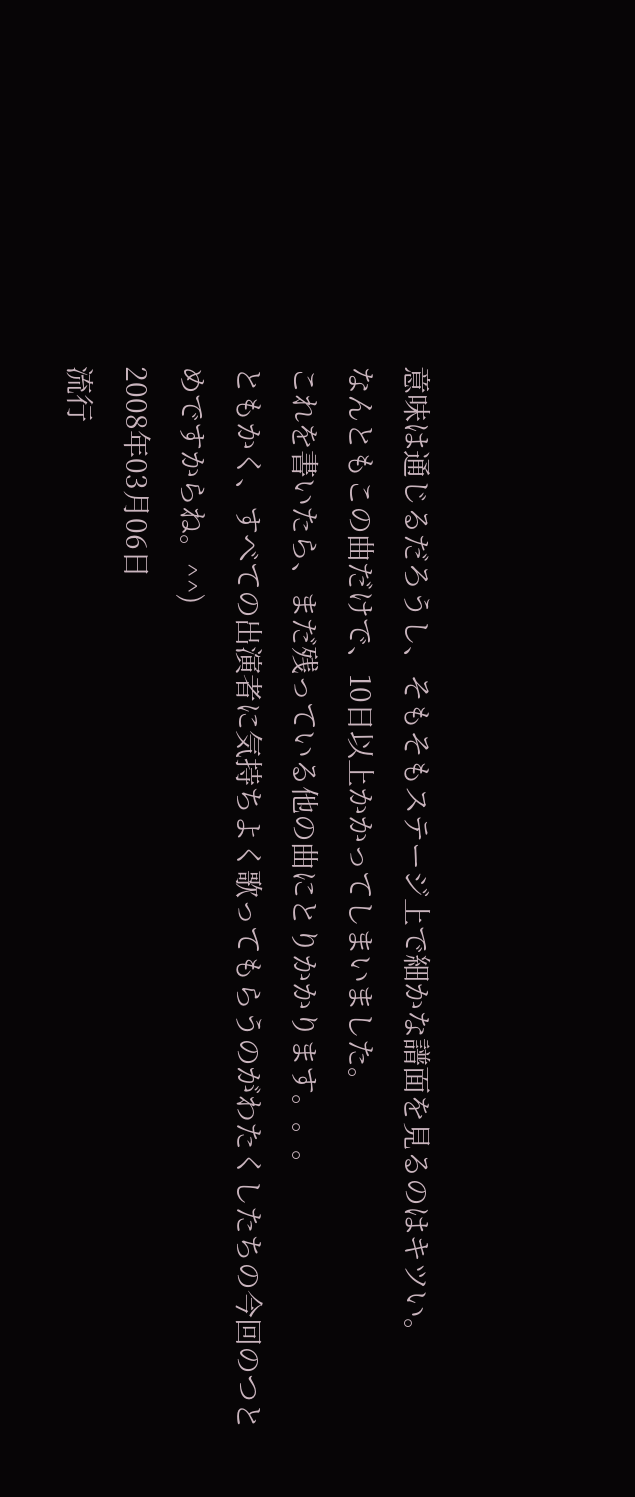意味は通じるだろうし、そもそもステージ上で細かな譜面を見るのはキツい。
なんともこの曲だけで、10日以上かかってしまいました。
これを書いたら、まだ残っている他の曲にとりかかります。。。
ともかく、すべての出演者に気持ちよく歌ってもらうのがわたくしたちの今回のつとめですからね。^^)
2008年03月06日
流行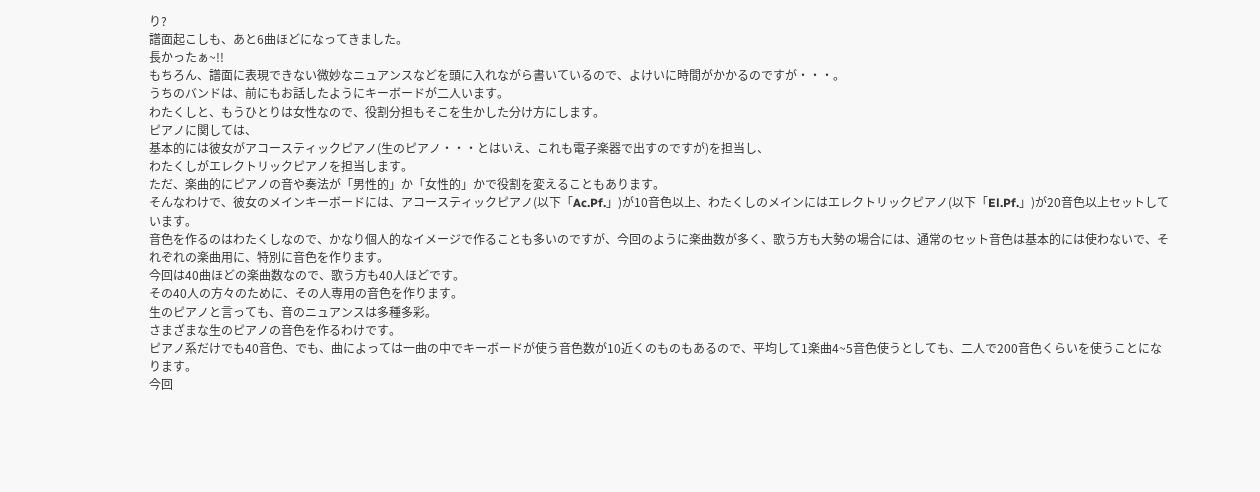り?
譜面起こしも、あと6曲ほどになってきました。
長かったぁ~!!
もちろん、譜面に表現できない微妙なニュアンスなどを頭に入れながら書いているので、よけいに時間がかかるのですが・・・。
うちのバンドは、前にもお話したようにキーボードが二人います。
わたくしと、もうひとりは女性なので、役割分担もそこを生かした分け方にします。
ピアノに関しては、
基本的には彼女がアコースティックピアノ(生のピアノ・・・とはいえ、これも電子楽器で出すのですが)を担当し、
わたくしがエレクトリックピアノを担当します。
ただ、楽曲的にピアノの音や奏法が「男性的」か「女性的」かで役割を変えることもあります。
そんなわけで、彼女のメインキーボードには、アコースティックピアノ(以下「Ac.Pf.」)が10音色以上、わたくしのメインにはエレクトリックピアノ(以下「El.Pf.」)が20音色以上セットしています。
音色を作るのはわたくしなので、かなり個人的なイメージで作ることも多いのですが、今回のように楽曲数が多く、歌う方も大勢の場合には、通常のセット音色は基本的には使わないで、それぞれの楽曲用に、特別に音色を作ります。
今回は40曲ほどの楽曲数なので、歌う方も40人ほどです。
その40人の方々のために、その人専用の音色を作ります。
生のピアノと言っても、音のニュアンスは多種多彩。
さまざまな生のピアノの音色を作るわけです。
ピアノ系だけでも40音色、でも、曲によっては一曲の中でキーボードが使う音色数が10近くのものもあるので、平均して1楽曲4~5音色使うとしても、二人で200音色くらいを使うことになります。
今回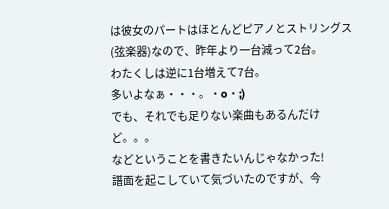は彼女のパートはほとんどピアノとストリングス(弦楽器)なので、昨年より一台減って2台。
わたくしは逆に1台増えて7台。
多いよなぁ・・・。・o・;)
でも、それでも足りない楽曲もあるんだけど。。。
などということを書きたいんじゃなかった!
譜面を起こしていて気づいたのですが、今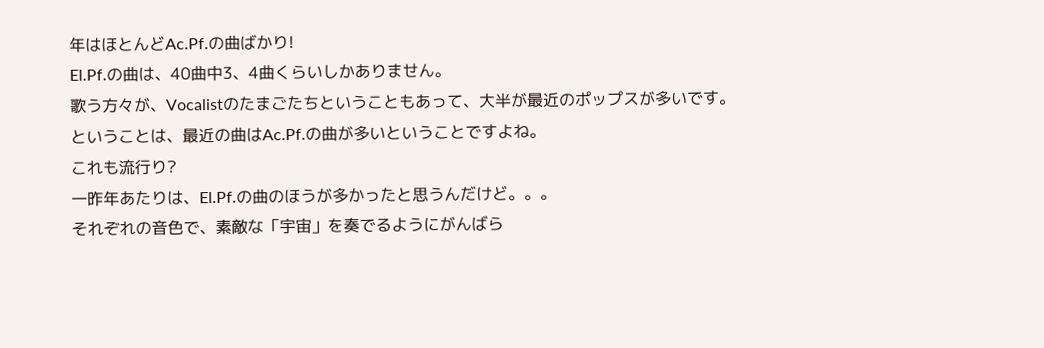年はほとんどAc.Pf.の曲ばかり!
El.Pf.の曲は、40曲中3、4曲くらいしかありません。
歌う方々が、Vocalistのたまごたちということもあって、大半が最近のポップスが多いです。
ということは、最近の曲はAc.Pf.の曲が多いということですよね。
これも流行り?
一昨年あたりは、El.Pf.の曲のほうが多かったと思うんだけど。。。
それぞれの音色で、素敵な「宇宙」を奏でるようにがんばら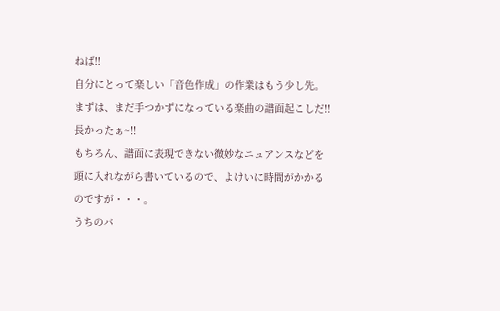ねば!!
自分にとって楽しい「音色作成」の作業はもう少し先。
まずは、まだ手つかずになっている楽曲の譜面起こしだ!!
長かったぁ~!!
もちろん、譜面に表現できない微妙なニュアンスなどを頭に入れながら書いているので、よけいに時間がかかるのですが・・・。
うちのバ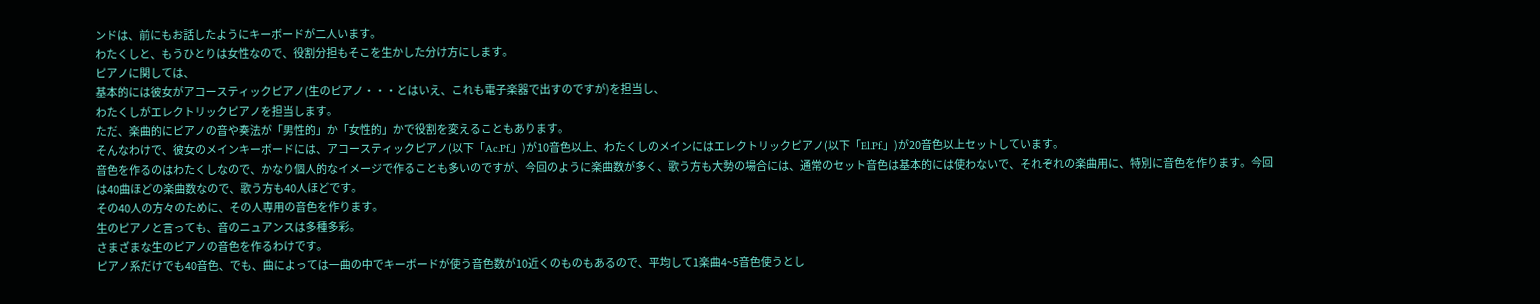ンドは、前にもお話したようにキーボードが二人います。
わたくしと、もうひとりは女性なので、役割分担もそこを生かした分け方にします。
ピアノに関しては、
基本的には彼女がアコースティックピアノ(生のピアノ・・・とはいえ、これも電子楽器で出すのですが)を担当し、
わたくしがエレクトリックピアノを担当します。
ただ、楽曲的にピアノの音や奏法が「男性的」か「女性的」かで役割を変えることもあります。
そんなわけで、彼女のメインキーボードには、アコースティックピアノ(以下「Ac.Pf.」)が10音色以上、わたくしのメインにはエレクトリックピアノ(以下「El.Pf.」)が20音色以上セットしています。
音色を作るのはわたくしなので、かなり個人的なイメージで作ることも多いのですが、今回のように楽曲数が多く、歌う方も大勢の場合には、通常のセット音色は基本的には使わないで、それぞれの楽曲用に、特別に音色を作ります。今回は40曲ほどの楽曲数なので、歌う方も40人ほどです。
その40人の方々のために、その人専用の音色を作ります。
生のピアノと言っても、音のニュアンスは多種多彩。
さまざまな生のピアノの音色を作るわけです。
ピアノ系だけでも40音色、でも、曲によっては一曲の中でキーボードが使う音色数が10近くのものもあるので、平均して1楽曲4~5音色使うとし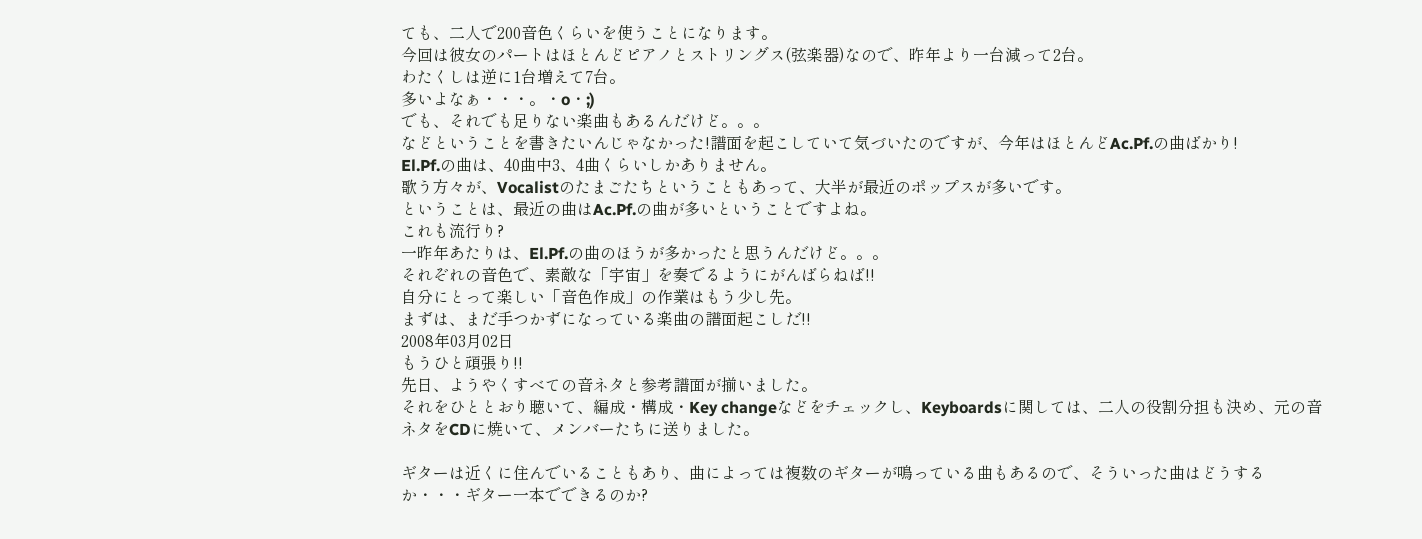ても、二人で200音色くらいを使うことになります。
今回は彼女のパートはほとんどピアノとストリングス(弦楽器)なので、昨年より一台減って2台。
わたくしは逆に1台増えて7台。
多いよなぁ・・・。・o・;)
でも、それでも足りない楽曲もあるんだけど。。。
などということを書きたいんじゃなかった!譜面を起こしていて気づいたのですが、今年はほとんどAc.Pf.の曲ばかり!
El.Pf.の曲は、40曲中3、4曲くらいしかありません。
歌う方々が、Vocalistのたまごたちということもあって、大半が最近のポップスが多いです。
ということは、最近の曲はAc.Pf.の曲が多いということですよね。
これも流行り?
一昨年あたりは、El.Pf.の曲のほうが多かったと思うんだけど。。。
それぞれの音色で、素敵な「宇宙」を奏でるようにがんばらねば!!
自分にとって楽しい「音色作成」の作業はもう少し先。
まずは、まだ手つかずになっている楽曲の譜面起こしだ!!
2008年03月02日
もうひと頑張り!!
先日、ようやくすべての音ネタと参考譜面が揃いました。
それをひととおり聴いて、編成・構成・Key changeなどをチェックし、Keyboardsに関しては、二人の役割分担も決め、元の音ネタをCDに焼いて、メンバーたちに送りました。

ギターは近くに住んでいることもあり、曲によっては複数のギターが鳴っている曲もあるので、そういった曲はどうするか・・・ギター一本でできるのか?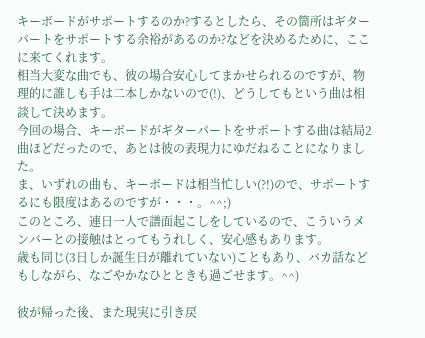キーボードがサポートするのか?するとしたら、その箇所はギターパートをサポートする余裕があるのか?などを決めるために、ここに来てくれます。
相当大変な曲でも、彼の場合安心してまかせられるのですが、物理的に誰しも手は二本しかないので(!)、どうしてもという曲は相談して決めます。
今回の場合、キーボードがギターパートをサポートする曲は結局2曲ほどだったので、あとは彼の表現力にゆだねることになりました。
ま、いずれの曲も、キーボードは相当忙しい(?!)ので、サポートするにも限度はあるのですが・・・。^^;)
このところ、連日一人で譜面起こしをしているので、こういうメンバーとの接触はとってもうれしく、安心感もあります。
歳も同じ(3日しか誕生日が離れていない)こともあり、バカ話などもしながら、なごやかなひとときも過ごせます。^^)

彼が帰った後、また現実に引き戻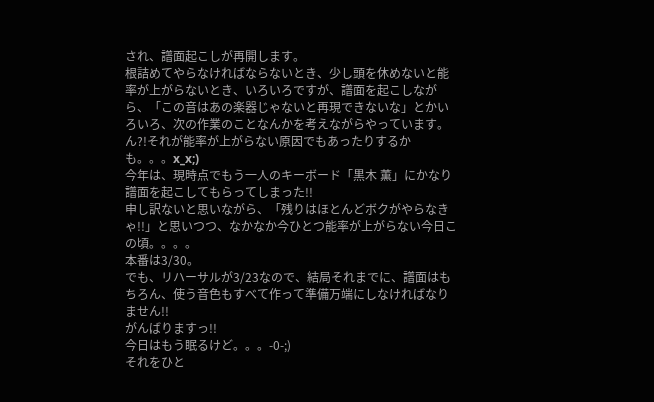され、譜面起こしが再開します。
根詰めてやらなければならないとき、少し頭を休めないと能率が上がらないとき、いろいろですが、譜面を起こしながら、「この音はあの楽器じゃないと再現できないな」とかいろいろ、次の作業のことなんかを考えながらやっています。
ん?!それが能率が上がらない原因でもあったりするかも。。。x_x;)
今年は、現時点でもう一人のキーボード「黒木 薫」にかなり譜面を起こしてもらってしまった!!
申し訳ないと思いながら、「残りはほとんどボクがやらなきゃ!!」と思いつつ、なかなか今ひとつ能率が上がらない今日この頃。。。。
本番は3/30。
でも、リハーサルが3/23なので、結局それまでに、譜面はもちろん、使う音色もすべて作って準備万端にしなければなりません!!
がんばりますっ!!
今日はもう眠るけど。。。-0-;)
それをひと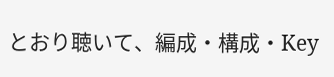とおり聴いて、編成・構成・Key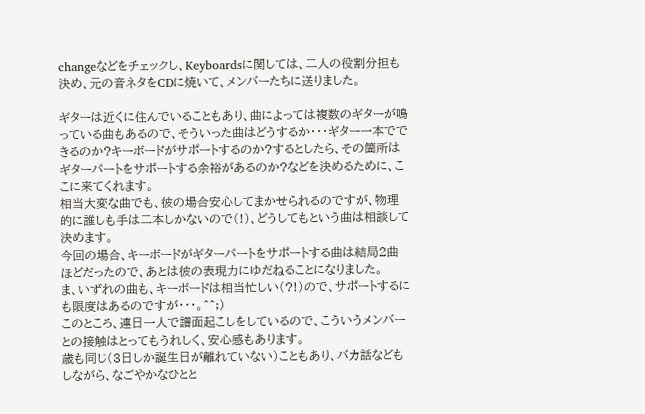changeなどをチェックし、Keyboardsに関しては、二人の役割分担も決め、元の音ネタをCDに焼いて、メンバーたちに送りました。

ギターは近くに住んでいることもあり、曲によっては複数のギターが鳴っている曲もあるので、そういった曲はどうするか・・・ギター一本でできるのか?キーボードがサポートするのか?するとしたら、その箇所はギターパートをサポートする余裕があるのか?などを決めるために、ここに来てくれます。
相当大変な曲でも、彼の場合安心してまかせられるのですが、物理的に誰しも手は二本しかないので(!)、どうしてもという曲は相談して決めます。
今回の場合、キーボードがギターパートをサポートする曲は結局2曲ほどだったので、あとは彼の表現力にゆだねることになりました。
ま、いずれの曲も、キーボードは相当忙しい(?!)ので、サポートするにも限度はあるのですが・・・。^^;)
このところ、連日一人で譜面起こしをしているので、こういうメンバーとの接触はとってもうれしく、安心感もあります。
歳も同じ(3日しか誕生日が離れていない)こともあり、バカ話などもしながら、なごやかなひとと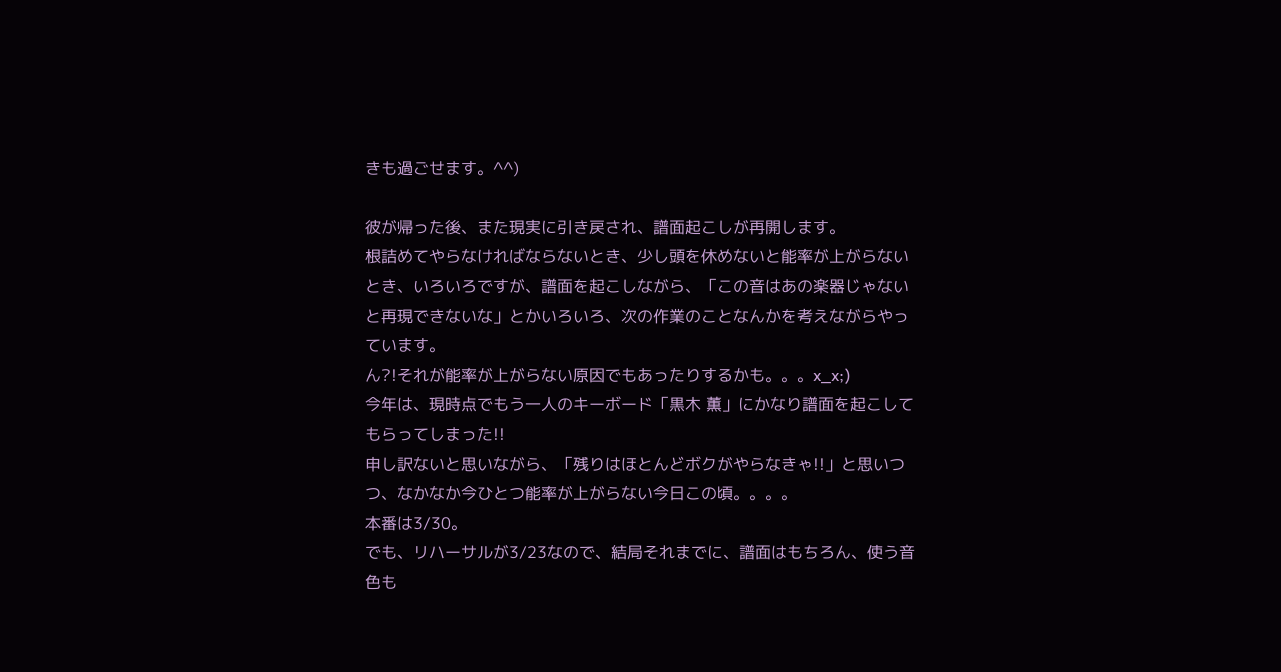きも過ごせます。^^)

彼が帰った後、また現実に引き戻され、譜面起こしが再開します。
根詰めてやらなければならないとき、少し頭を休めないと能率が上がらないとき、いろいろですが、譜面を起こしながら、「この音はあの楽器じゃないと再現できないな」とかいろいろ、次の作業のことなんかを考えながらやっています。
ん?!それが能率が上がらない原因でもあったりするかも。。。x_x;)
今年は、現時点でもう一人のキーボード「黒木 薫」にかなり譜面を起こしてもらってしまった!!
申し訳ないと思いながら、「残りはほとんどボクがやらなきゃ!!」と思いつつ、なかなか今ひとつ能率が上がらない今日この頃。。。。
本番は3/30。
でも、リハーサルが3/23なので、結局それまでに、譜面はもちろん、使う音色も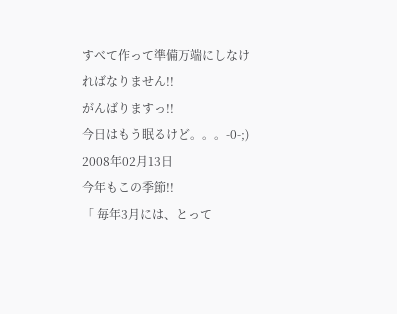すべて作って準備万端にしなければなりません!!
がんばりますっ!!
今日はもう眠るけど。。。-0-;)
2008年02月13日
今年もこの季節!!
「 毎年3月には、とって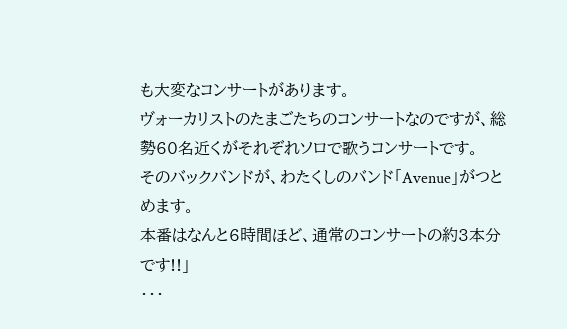も大変なコンサートがあります。
ヴォーカリストのたまごたちのコンサートなのですが、総勢60名近くがそれぞれソロで歌うコンサートです。
そのバックバンドが、わたくしのバンド「Avenue」がつとめます。
本番はなんと6時間ほど、通常のコンサートの約3本分です!!」
・・・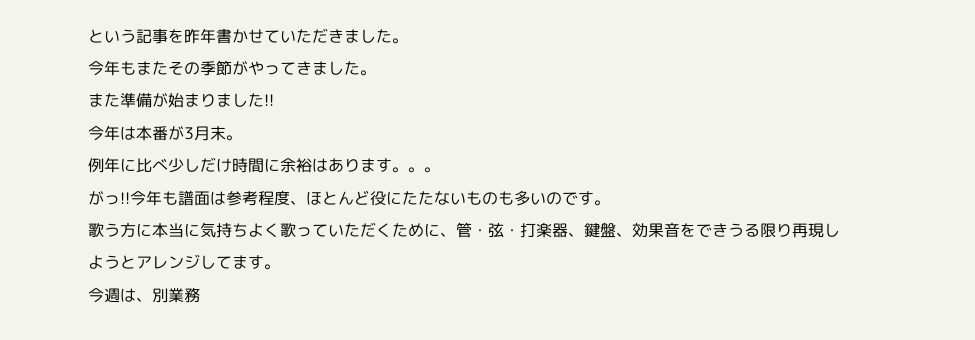という記事を昨年書かせていただきました。
今年もまたその季節がやってきました。
また準備が始まりました!!
今年は本番が3月末。
例年に比べ少しだけ時間に余裕はあります。。。
がっ!!今年も譜面は参考程度、ほとんど役にたたないものも多いのです。
歌う方に本当に気持ちよく歌っていただくために、管・弦・打楽器、鍵盤、効果音をできうる限り再現しようとアレンジしてます。
今週は、別業務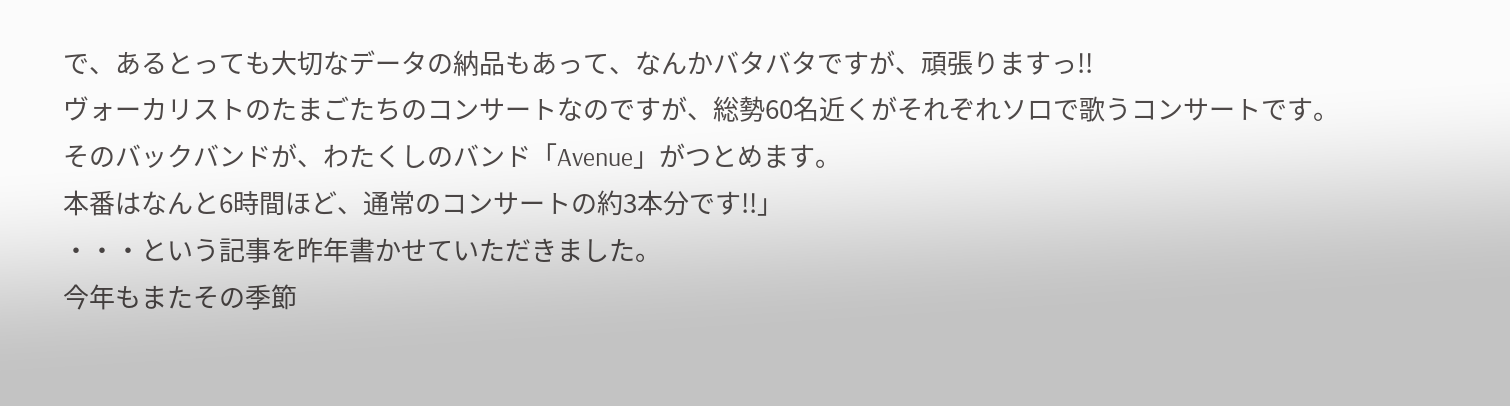で、あるとっても大切なデータの納品もあって、なんかバタバタですが、頑張りますっ!!
ヴォーカリストのたまごたちのコンサートなのですが、総勢60名近くがそれぞれソロで歌うコンサートです。
そのバックバンドが、わたくしのバンド「Avenue」がつとめます。
本番はなんと6時間ほど、通常のコンサートの約3本分です!!」
・・・という記事を昨年書かせていただきました。
今年もまたその季節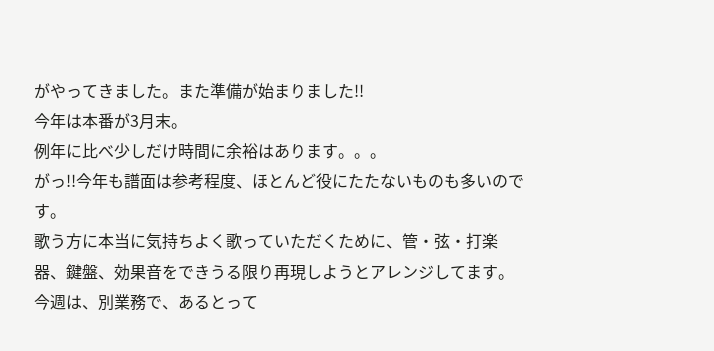がやってきました。また準備が始まりました!!
今年は本番が3月末。
例年に比べ少しだけ時間に余裕はあります。。。
がっ!!今年も譜面は参考程度、ほとんど役にたたないものも多いのです。
歌う方に本当に気持ちよく歌っていただくために、管・弦・打楽器、鍵盤、効果音をできうる限り再現しようとアレンジしてます。
今週は、別業務で、あるとって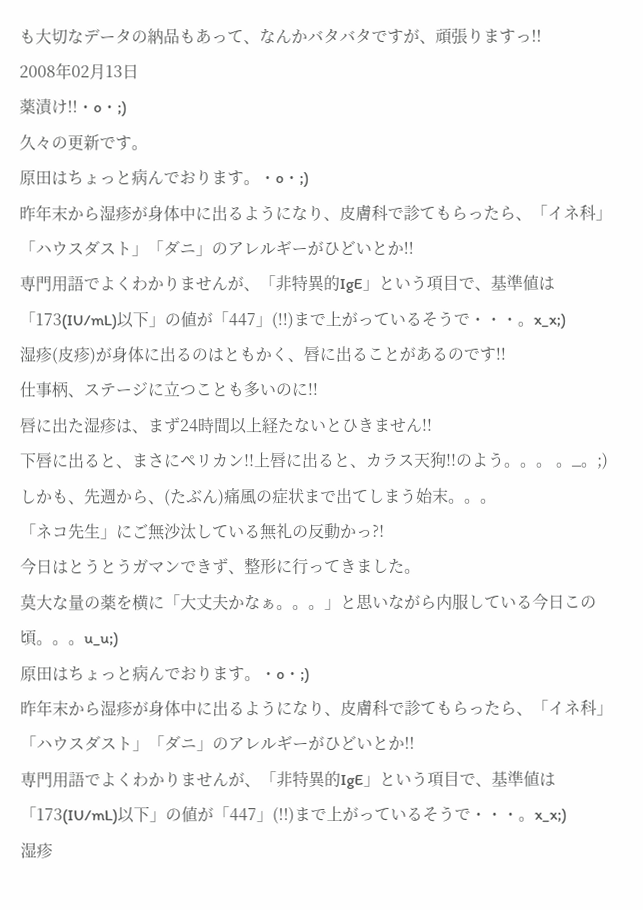も大切なデータの納品もあって、なんかバタバタですが、頑張りますっ!!
2008年02月13日
薬漬け!!・o・;)
久々の更新です。
原田はちょっと病んでおります。・o・;)
昨年末から湿疹が身体中に出るようになり、皮膚科で診てもらったら、「イネ科」「ハウスダスト」「ダニ」のアレルギーがひどいとか!!
専門用語でよくわかりませんが、「非特異的IgE」という項目で、基準値は「173(IU/mL)以下」の値が「447」(!!)まで上がっているそうで・・・。x_x;)
湿疹(皮疹)が身体に出るのはともかく、唇に出ることがあるのです!!
仕事柄、ステージに立つことも多いのに!!
唇に出た湿疹は、まず24時間以上経たないとひきません!!
下唇に出ると、まさにペリカン!!上唇に出ると、カラス天狗!!のよう。。。 。_。;)
しかも、先週から、(たぶん)痛風の症状まで出てしまう始末。。。
「ネコ先生」にご無沙汰している無礼の反動かっ?!
今日はとうとうガマンできず、整形に行ってきました。
莫大な量の薬を横に「大丈夫かなぁ。。。」と思いながら内服している今日この頃。。。u_u;)
原田はちょっと病んでおります。・o・;)
昨年末から湿疹が身体中に出るようになり、皮膚科で診てもらったら、「イネ科」「ハウスダスト」「ダニ」のアレルギーがひどいとか!!
専門用語でよくわかりませんが、「非特異的IgE」という項目で、基準値は「173(IU/mL)以下」の値が「447」(!!)まで上がっているそうで・・・。x_x;)
湿疹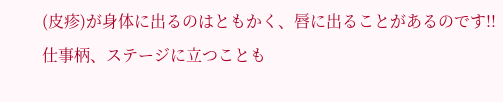(皮疹)が身体に出るのはともかく、唇に出ることがあるのです!!
仕事柄、ステージに立つことも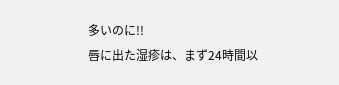多いのに!!
唇に出た湿疹は、まず24時間以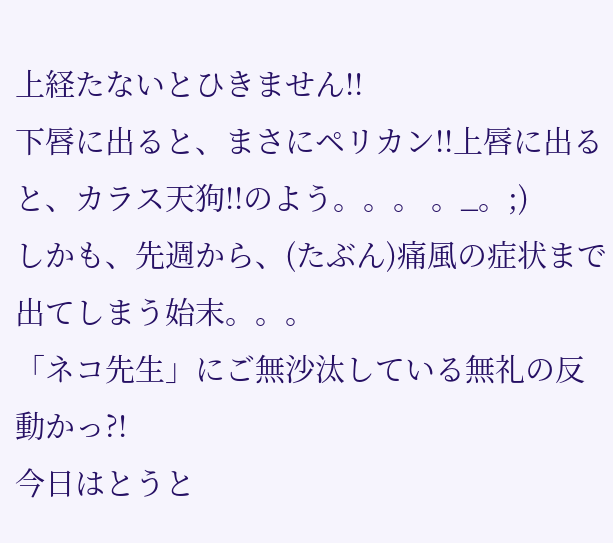上経たないとひきません!!
下唇に出ると、まさにペリカン!!上唇に出ると、カラス天狗!!のよう。。。 。_。;)
しかも、先週から、(たぶん)痛風の症状まで出てしまう始末。。。
「ネコ先生」にご無沙汰している無礼の反動かっ?!
今日はとうと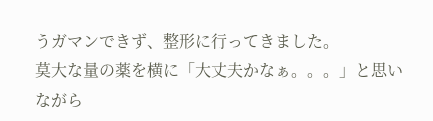うガマンできず、整形に行ってきました。
莫大な量の薬を横に「大丈夫かなぁ。。。」と思いながら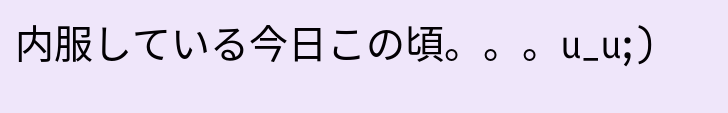内服している今日この頃。。。u_u;)